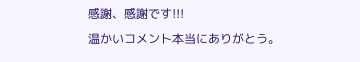感謝、感謝です!!!
温かいコメント本当にありがとう。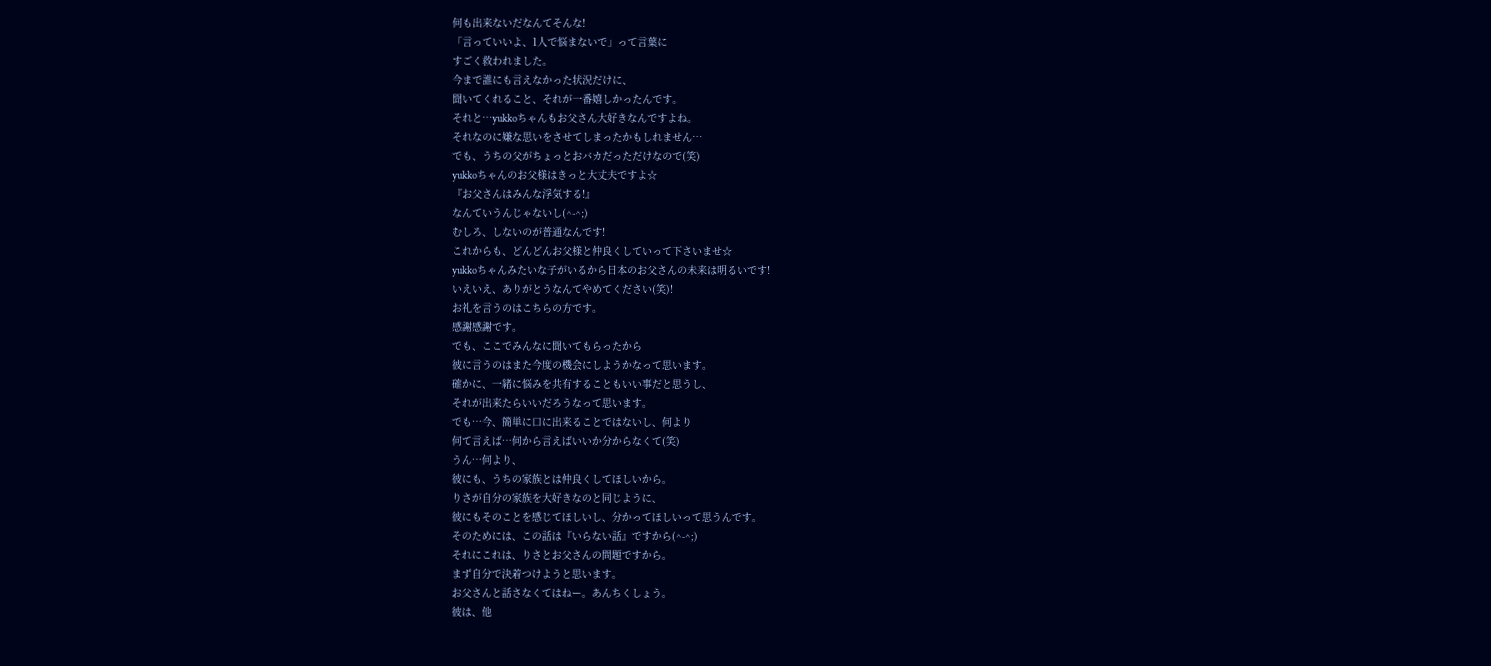何も出来ないだなんてそんな!
「言っていいよ、1人で悩まないで」って言葉に
すごく救われました。
今まで誰にも言えなかった状況だけに、
聞いてくれること、それが一番嬉しかったんです。
それと…yukkoちゃんもお父さん大好きなんですよね。
それなのに嫌な思いをさせてしまったかもしれません…
でも、うちの父がちょっとおバカだっただけなので(笑)
yukkoちゃんのお父様はきっと大丈夫ですよ☆
『お父さんはみんな浮気する!』
なんていうんじゃないし(^-^;)
むしろ、しないのが普通なんです!
これからも、どんどんお父様と仲良くしていって下さいませ☆
yukkoちゃんみたいな子がいるから日本のお父さんの未来は明るいです!
いえいえ、ありがとうなんてやめてください(笑)!
お礼を言うのはこちらの方です。
感謝感謝です。
でも、ここでみんなに聞いてもらったから
彼に言うのはまた今度の機会にしようかなって思います。
確かに、一緒に悩みを共有することもいい事だと思うし、
それが出来たらいいだろうなって思います。
でも…今、簡単に口に出来ることではないし、何より
何て言えば…何から言えばいいか分からなくて(笑)
うん…何より、
彼にも、うちの家族とは仲良くしてほしいから。
りさが自分の家族を大好きなのと同じように、
彼にもそのことを感じてほしいし、分かってほしいって思うんです。
そのためには、この話は『いらない話』ですから(^-^;)
それにこれは、りさとお父さんの問題ですから。
まず自分で決着つけようと思います。
お父さんと話さなくてはねー。あんちくしょう。
彼は、他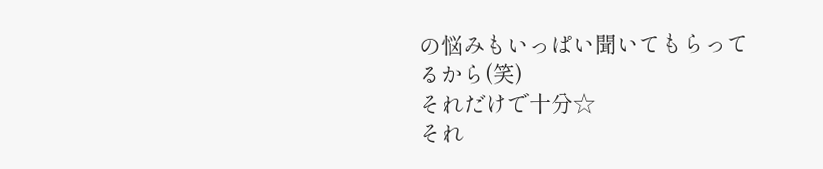の悩みもいっぱい聞いてもらってるから(笑)
それだけで十分☆
それ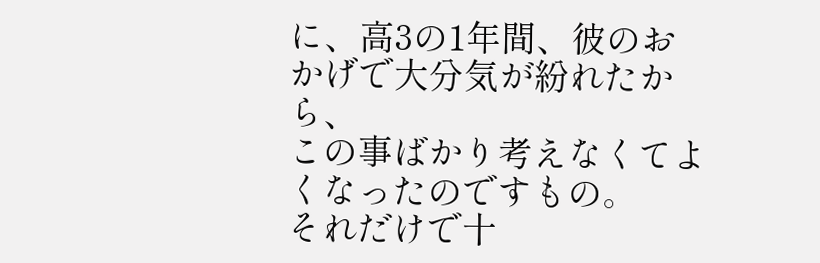に、高3の1年間、彼のおかげで大分気が紛れたから、
この事ばかり考えなくてよくなったのですもの。
それだけで十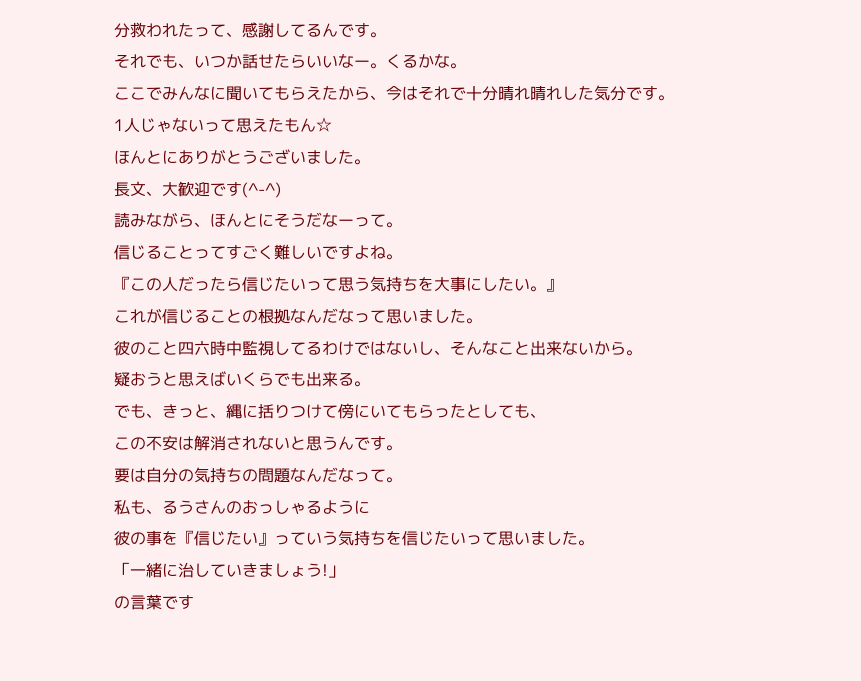分救われたって、感謝してるんです。
それでも、いつか話せたらいいなー。くるかな。
ここでみんなに聞いてもらえたから、今はそれで十分晴れ晴れした気分です。
1人じゃないって思えたもん☆
ほんとにありがとうございました。
長文、大歓迎です(^-^)
読みながら、ほんとにそうだなーって。
信じることってすごく難しいですよね。
『この人だったら信じたいって思う気持ちを大事にしたい。』
これが信じることの根拠なんだなって思いました。
彼のこと四六時中監視してるわけではないし、そんなこと出来ないから。
疑おうと思えばいくらでも出来る。
でも、きっと、縄に括りつけて傍にいてもらったとしても、
この不安は解消されないと思うんです。
要は自分の気持ちの問題なんだなって。
私も、るうさんのおっしゃるように
彼の事を『信じたい』っていう気持ちを信じたいって思いました。
「一緒に治していきましょう!」
の言葉です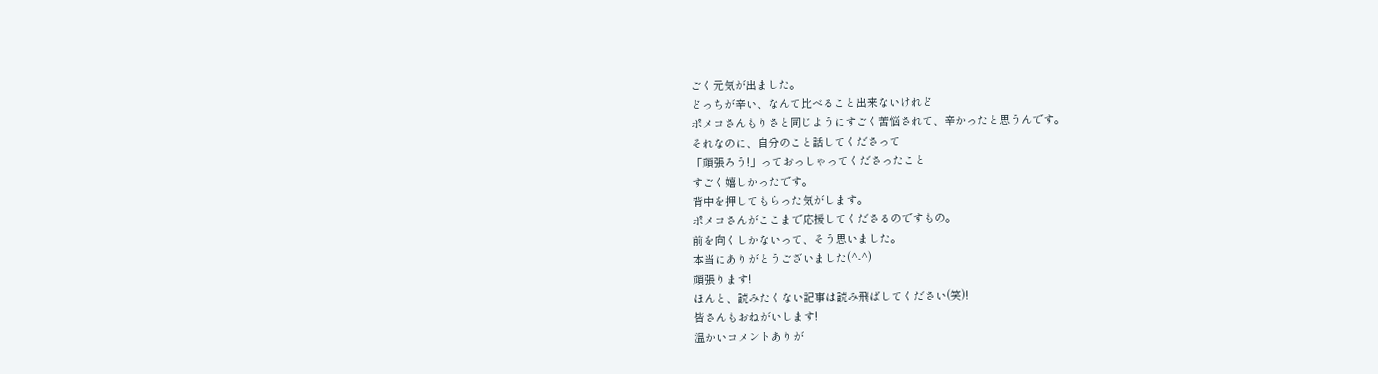ごく元気が出ました。
どっちが辛い、なんて比べること出来ないけれど
ポメコさんもりさと同じようにすごく苦悩されて、辛かったと思うんです。
それなのに、自分のこと話してくださって
「頑張ろう!」っておっしゃってくださったこと
すごく嬉しかったです。
背中を押してもらった気がします。
ポメコさんがここまで応援してくださるのですもの。
前を向くしかないって、そう思いました。
本当にありがとうございました(^-^)
頑張ります!
ほんと、読みたくない記事は読み飛ばしてください(笑)!
皆さんもおねがいします!
温かいコメントありが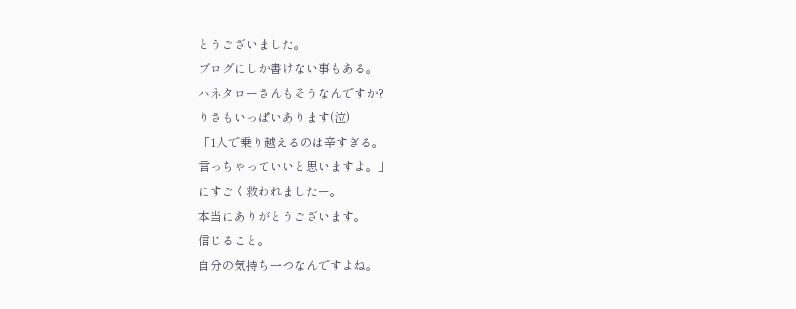とうございました。
ブログにしか書けない事もある。
ハネタローさんもそうなんですか?
りさもいっぱいあります(泣)
「1人で乗り越えるのは辛すぎる。
言っちゃっていいと思いますよ。」
にすごく救われましたー。
本当にありがとうございます。
信じること。
自分の気持ち一つなんですよね。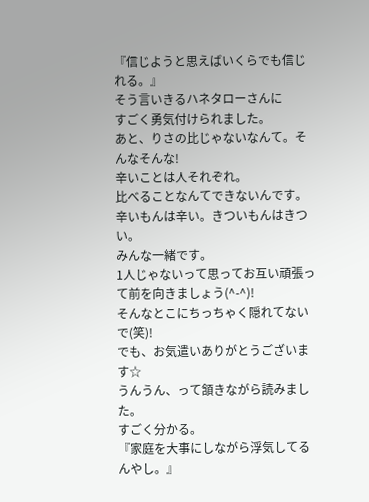『信じようと思えばいくらでも信じれる。』
そう言いきるハネタローさんに
すごく勇気付けられました。
あと、りさの比じゃないなんて。そんなそんな!
辛いことは人それぞれ。
比べることなんてできないんです。
辛いもんは辛い。きついもんはきつい。
みんな一緒です。
1人じゃないって思ってお互い頑張って前を向きましょう(^-^)!
そんなとこにちっちゃく隠れてないで(笑)!
でも、お気遣いありがとうございます☆
うんうん、って頷きながら読みました。
すごく分かる。
『家庭を大事にしながら浮気してるんやし。』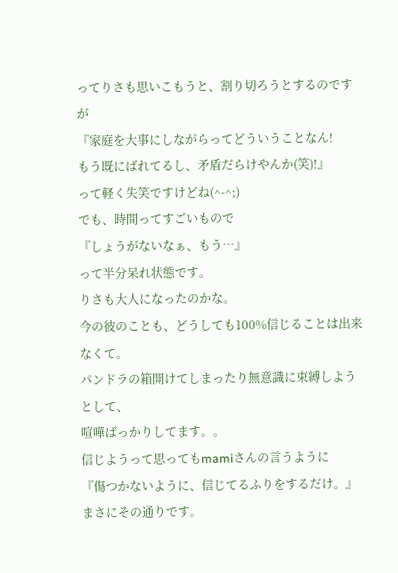ってりさも思いこもうと、割り切ろうとするのですが
『家庭を大事にしながらってどういうことなん!
もう既にばれてるし、矛盾だらけやんか(笑)!』
って軽く失笑ですけどね(^-^;)
でも、時間ってすごいもので
『しょうがないなぁ、もう…』
って半分呆れ状態です。
りさも大人になったのかな。
今の彼のことも、どうしても100%信じることは出来なくて。
パンドラの箱開けてしまったり無意識に束縛しようとして、
喧嘩ばっかりしてます。。
信じようって思ってもmamiさんの言うように
『傷つかないように、信じてるふりをするだけ。』
まさにその通りです。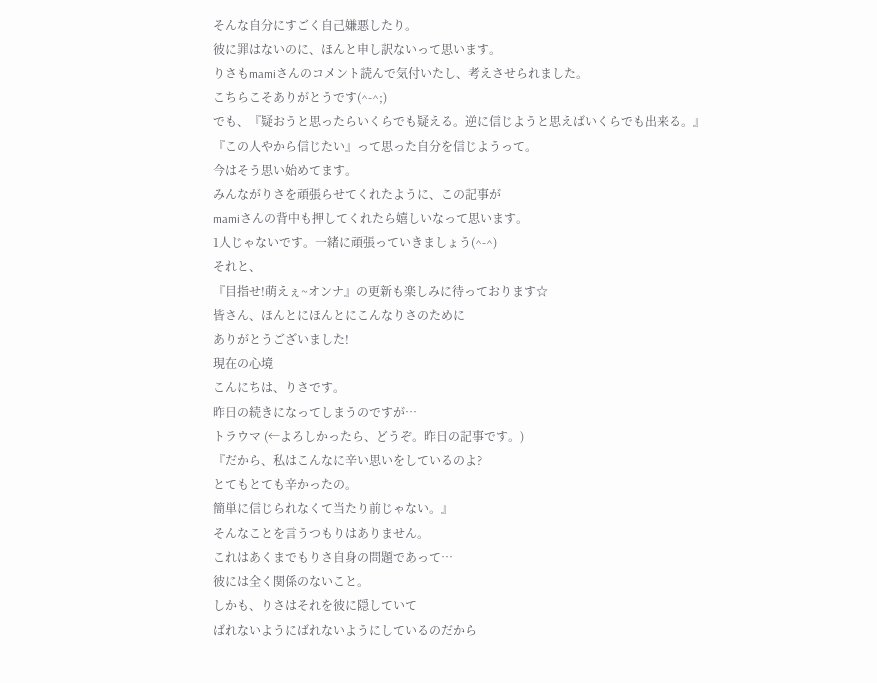そんな自分にすごく自己嫌悪したり。
彼に罪はないのに、ほんと申し訳ないって思います。
りさもmamiさんのコメント読んで気付いたし、考えさせられました。
こちらこそありがとうです(^-^;)
でも、『疑おうと思ったらいくらでも疑える。逆に信じようと思えばいくらでも出来る。』
『この人やから信じたい』って思った自分を信じようって。
今はそう思い始めてます。
みんながりさを頑張らせてくれたように、この記事が
mamiさんの背中も押してくれたら嬉しいなって思います。
1人じゃないです。一緒に頑張っていきましょう(^-^)
それと、
『目指せ!萌えぇ~オンナ』の更新も楽しみに待っております☆
皆さん、ほんとにほんとにこんなりさのために
ありがとうございました!
現在の心境
こんにちは、りさです。
昨日の続きになってしまうのですが…
トラウマ (←よろしかったら、どうぞ。昨日の記事です。)
『だから、私はこんなに辛い思いをしているのよ?
とてもとても辛かったの。
簡単に信じられなくて当たり前じゃない。』
そんなことを言うつもりはありません。
これはあくまでもりさ自身の問題であって…
彼には全く関係のないこと。
しかも、りさはそれを彼に隠していて
ばれないようにばれないようにしているのだから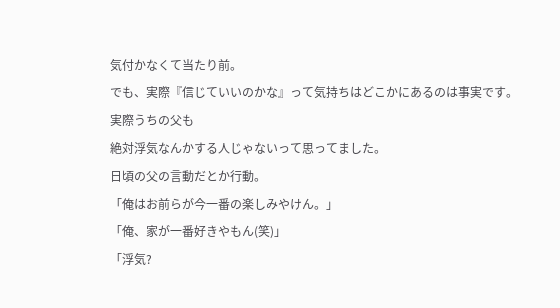気付かなくて当たり前。
でも、実際『信じていいのかな』って気持ちはどこかにあるのは事実です。
実際うちの父も
絶対浮気なんかする人じゃないって思ってました。
日頃の父の言動だとか行動。
「俺はお前らが今一番の楽しみやけん。」
「俺、家が一番好きやもん(笑)」
「浮気?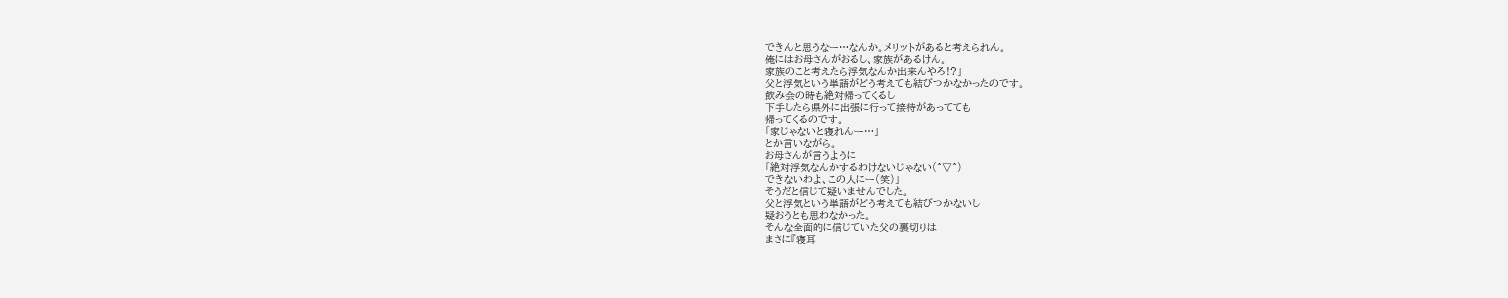できんと思うなー…なんか。メリットがあると考えられん。
俺にはお母さんがおるし、家族があるけん。
家族のこと考えたら浮気なんか出来んやろ!?」
父と浮気という単語がどう考えても結びつかなかったのです。
飲み会の時も絶対帰ってくるし
下手したら県外に出張に行って接待があってても
帰ってくるのです。
「家じゃないと寝れんー…」
とか言いながら。
お母さんが言うように
「絶対浮気なんかするわけないじゃない(^▽^)
できないわよ、この人にー(笑)」
そうだと信じて疑いませんでした。
父と浮気という単語がどう考えても結びつかないし
疑おうとも思わなかった。
そんな全面的に信じていた父の裏切りは
まさに『寝耳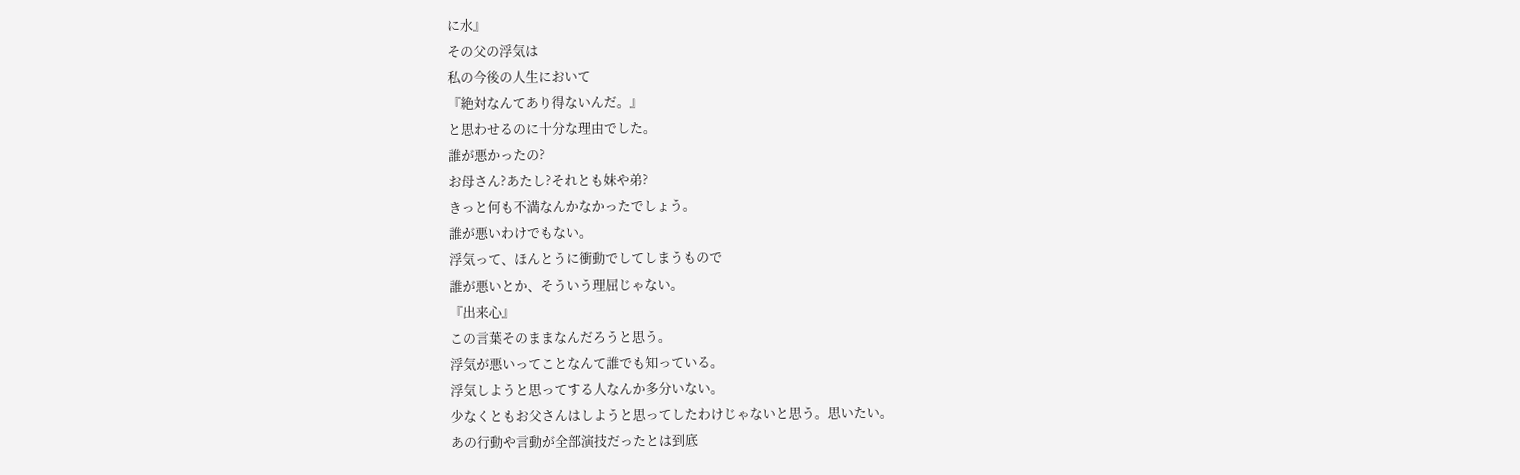に水』
その父の浮気は
私の今後の人生において
『絶対なんてあり得ないんだ。』
と思わせるのに十分な理由でした。
誰が悪かったの?
お母さん?あたし?それとも妹や弟?
きっと何も不満なんかなかったでしょう。
誰が悪いわけでもない。
浮気って、ほんとうに衝動でしてしまうもので
誰が悪いとか、そういう理屈じゃない。
『出来心』
この言葉そのままなんだろうと思う。
浮気が悪いってことなんて誰でも知っている。
浮気しようと思ってする人なんか多分いない。
少なくともお父さんはしようと思ってしたわけじゃないと思う。思いたい。
あの行動や言動が全部演技だったとは到底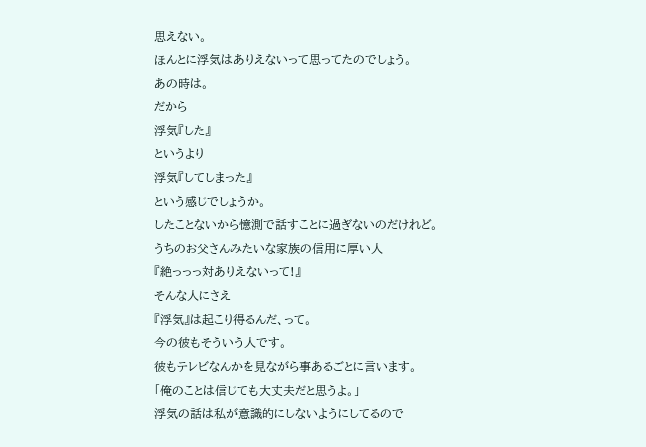思えない。
ほんとに浮気はありえないって思ってたのでしょう。
あの時は。
だから
浮気『した』
というより
浮気『してしまった』
という感じでしょうか。
したことないから憶測で話すことに過ぎないのだけれど。
うちのお父さんみたいな家族の信用に厚い人
『絶っっっ対ありえないって!』
そんな人にさえ
『浮気』は起こり得るんだ、って。
今の彼もそういう人です。
彼もテレビなんかを見ながら事あるごとに言います。
「俺のことは信じても大丈夫だと思うよ。」
浮気の話は私が意識的にしないようにしてるので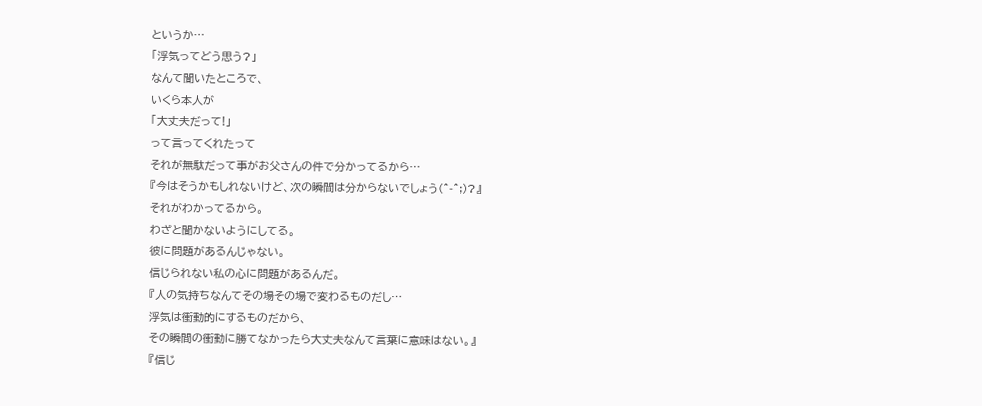というか…
「浮気ってどう思う?」
なんて聞いたところで、
いくら本人が
「大丈夫だって!」
って言ってくれたって
それが無駄だって事がお父さんの件で分かってるから…
『今はそうかもしれないけど、次の瞬間は分からないでしょう(^-^;)?』
それがわかってるから。
わざと聞かないようにしてる。
彼に問題があるんじゃない。
信じられない私の心に問題があるんだ。
『人の気持ちなんてその場その場で変わるものだし…
浮気は衝動的にするものだから、
その瞬間の衝動に勝てなかったら大丈夫なんて言葉に意味はない。』
『信じ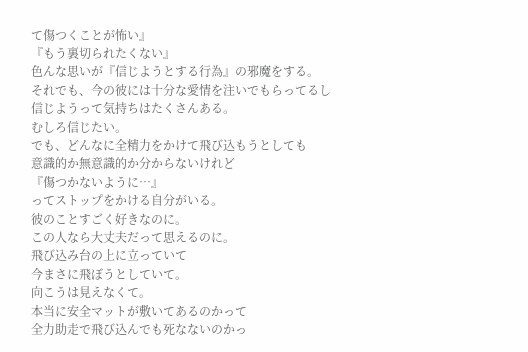て傷つくことが怖い』
『もう裏切られたくない』
色んな思いが『信じようとする行為』の邪魔をする。
それでも、今の彼には十分な愛情を注いでもらってるし
信じようって気持ちはたくさんある。
むしろ信じたい。
でも、どんなに全精力をかけて飛び込もうとしても
意識的か無意識的か分からないけれど
『傷つかないように…』
ってストップをかける自分がいる。
彼のことすごく好きなのに。
この人なら大丈夫だって思えるのに。
飛び込み台の上に立っていて
今まさに飛ぼうとしていて。
向こうは見えなくて。
本当に安全マットが敷いてあるのかって
全力助走で飛び込んでも死なないのかっ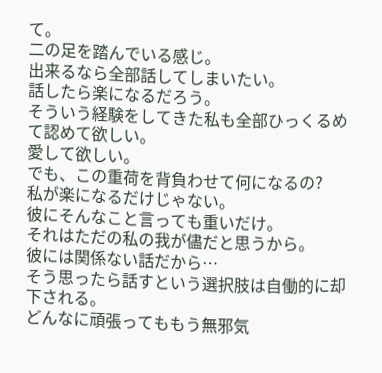て。
二の足を踏んでいる感じ。
出来るなら全部話してしまいたい。
話したら楽になるだろう。
そういう経験をしてきた私も全部ひっくるめて認めて欲しい。
愛して欲しい。
でも、この重荷を背負わせて何になるの?
私が楽になるだけじゃない。
彼にそんなこと言っても重いだけ。
それはただの私の我が儘だと思うから。
彼には関係ない話だから…
そう思ったら話すという選択肢は自働的に却下される。
どんなに頑張ってももう無邪気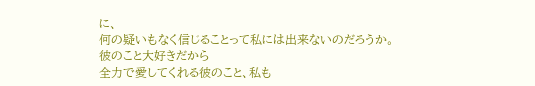に、
何の疑いもなく信じることって私には出来ないのだろうか。
彼のこと大好きだから
全力で愛してくれる彼のこと、私も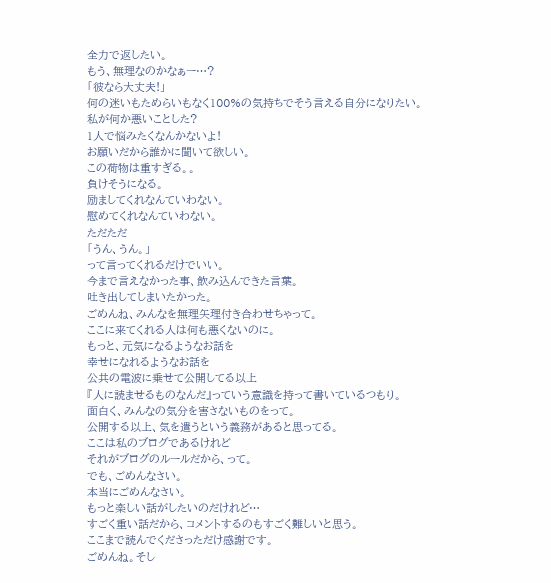全力で返したい。
もう、無理なのかなぁー…?
「彼なら大丈夫!」
何の迷いもためらいもなく100%の気持ちでそう言える自分になりたい。
私が何か悪いことした?
1人で悩みたくなんかないよ!
お願いだから誰かに聞いて欲しい。
この荷物は重すぎる。。
負けそうになる。
励ましてくれなんていわない。
慰めてくれなんていわない。
ただただ
「うん、うん。」
って言ってくれるだけでいい。
今まで言えなかった事、飲み込んできた言葉。
吐き出してしまいたかった。
ごめんね、みんなを無理矢理付き合わせちゃって。
ここに来てくれる人は何も悪くないのに。
もっと、元気になるようなお話を
幸せになれるようなお話を
公共の電波に乗せて公開してる以上
『人に読ませるものなんだ』っていう意識を持って書いているつもり。
面白く、みんなの気分を害さないものをって。
公開する以上、気を遣うという義務があると思ってる。
ここは私のブログであるけれど
それがブログのルールだから、って。
でも、ごめんなさい。
本当にごめんなさい。
もっと楽しい話がしたいのだけれど…
すごく重い話だから、コメントするのもすごく難しいと思う。
ここまで読んでくださっただけ感謝です。
ごめんね。そし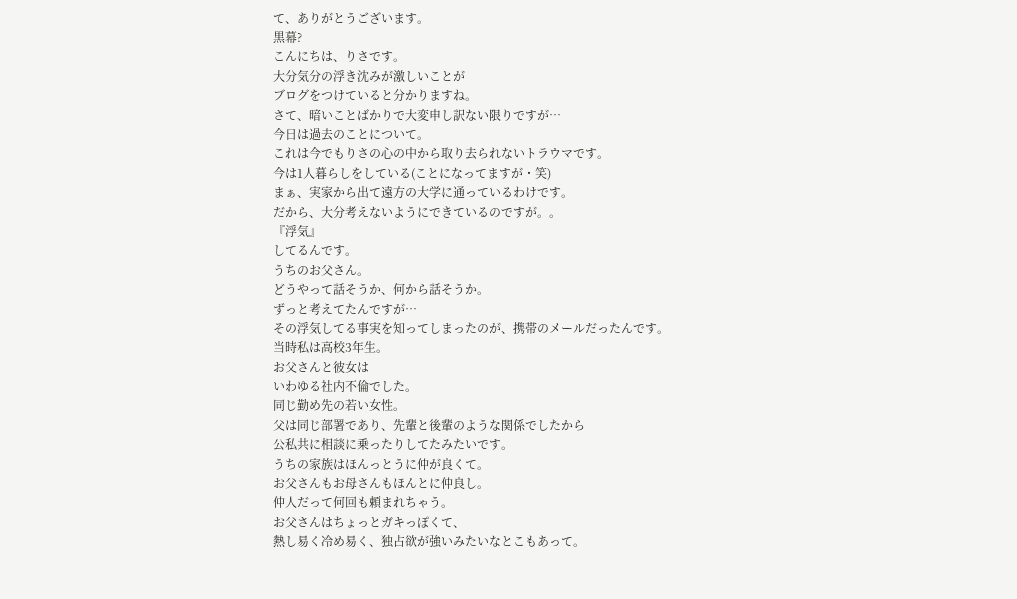て、ありがとうございます。
黒幕?
こんにちは、りさです。
大分気分の浮き沈みが激しいことが
ブログをつけていると分かりますね。
さて、暗いことばかりで大変申し訳ない限りですが…
今日は過去のことについて。
これは今でもりさの心の中から取り去られないトラウマです。
今は1人暮らしをしている(ことになってますが・笑)
まぁ、実家から出て遠方の大学に通っているわけです。
だから、大分考えないようにできているのですが。。
『浮気』
してるんです。
うちのお父さん。
どうやって話そうか、何から話そうか。
ずっと考えてたんですが…
その浮気してる事実を知ってしまったのが、携帯のメールだったんです。
当時私は高校3年生。
お父さんと彼女は
いわゆる社内不倫でした。
同じ勤め先の若い女性。
父は同じ部署であり、先輩と後輩のような関係でしたから
公私共に相談に乗ったりしてたみたいです。
うちの家族はほんっとうに仲が良くて。
お父さんもお母さんもほんとに仲良し。
仲人だって何回も頼まれちゃう。
お父さんはちょっとガキっぽくて、
熱し易く冷め易く、独占欲が強いみたいなとこもあって。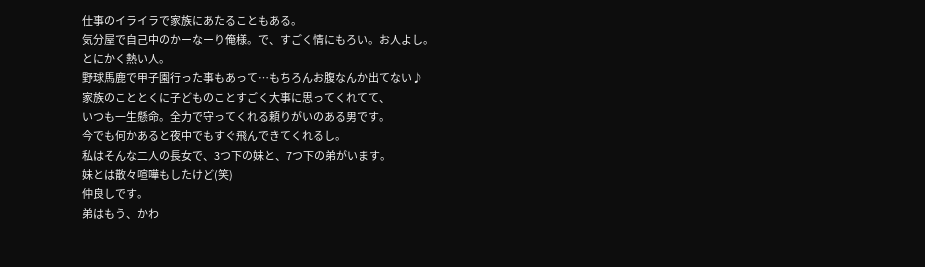仕事のイライラで家族にあたることもある。
気分屋で自己中のかーなーり俺様。で、すごく情にもろい。お人よし。
とにかく熱い人。
野球馬鹿で甲子園行った事もあって…もちろんお腹なんか出てない♪
家族のこととくに子どものことすごく大事に思ってくれてて、
いつも一生懸命。全力で守ってくれる頼りがいのある男です。
今でも何かあると夜中でもすぐ飛んできてくれるし。
私はそんな二人の長女で、3つ下の妹と、7つ下の弟がいます。
妹とは散々喧嘩もしたけど(笑)
仲良しです。
弟はもう、かわ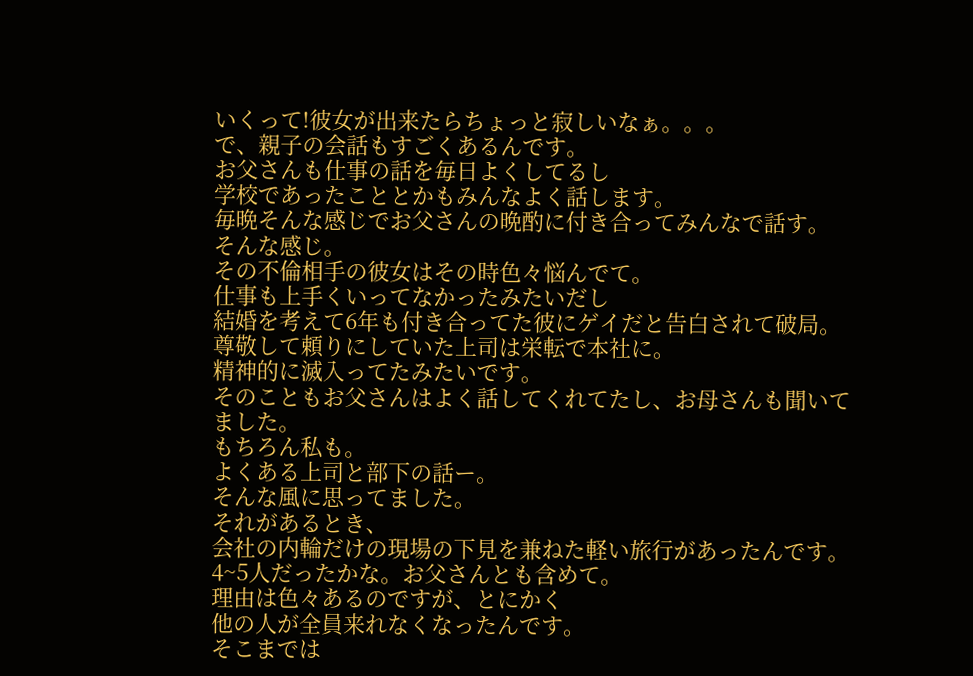いくって!彼女が出来たらちょっと寂しいなぁ。。。
で、親子の会話もすごくあるんです。
お父さんも仕事の話を毎日よくしてるし
学校であったこととかもみんなよく話します。
毎晩そんな感じでお父さんの晩酌に付き合ってみんなで話す。
そんな感じ。
その不倫相手の彼女はその時色々悩んでて。
仕事も上手くいってなかったみたいだし
結婚を考えて6年も付き合ってた彼にゲイだと告白されて破局。
尊敬して頼りにしていた上司は栄転で本社に。
精神的に滅入ってたみたいです。
そのこともお父さんはよく話してくれてたし、お母さんも聞いてました。
もちろん私も。
よくある上司と部下の話ー。
そんな風に思ってました。
それがあるとき、
会社の内輪だけの現場の下見を兼ねた軽い旅行があったんです。
4~5人だったかな。お父さんとも含めて。
理由は色々あるのですが、とにかく
他の人が全員来れなくなったんです。
そこまでは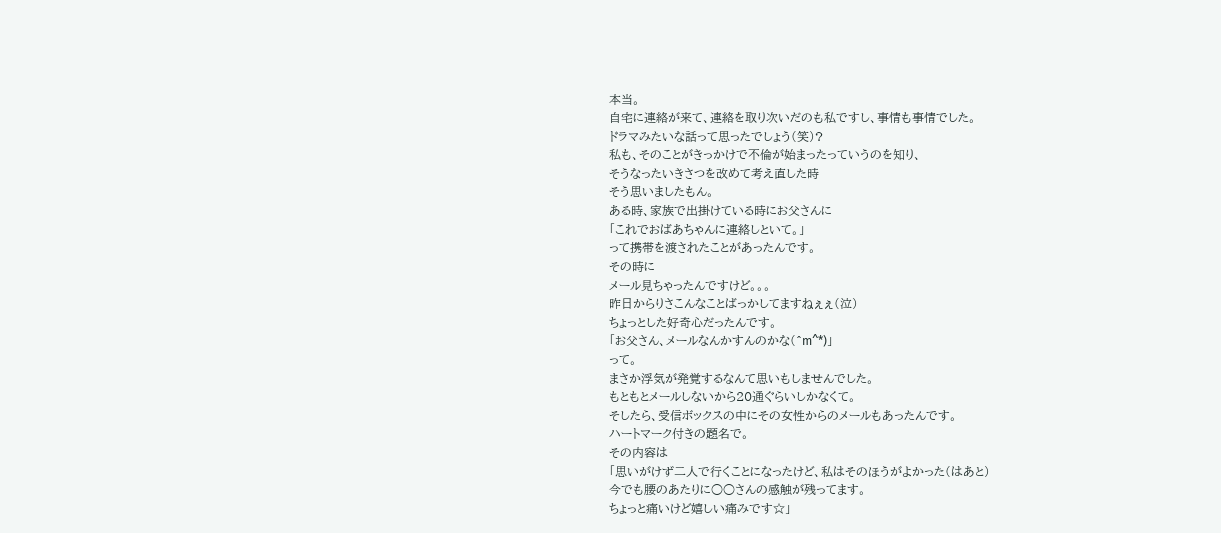本当。
自宅に連絡が来て、連絡を取り次いだのも私ですし、事情も事情でした。
ドラマみたいな話って思ったでしょう(笑)?
私も、そのことがきっかけで不倫が始まったっていうのを知り、
そうなったいきさつを改めて考え直した時
そう思いましたもん。
ある時、家族で出掛けている時にお父さんに
「これでおばあちゃんに連絡しといて。」
って携帯を渡されたことがあったんです。
その時に
メール見ちゃったんですけど。。。
昨日からりさこんなことばっかしてますねぇぇ(泣)
ちょっとした好奇心だったんです。
「お父さん、メールなんかすんのかな(^m^*)」
って。
まさか浮気が発覚するなんて思いもしませんでした。
もともとメールしないから20通ぐらいしかなくて。
そしたら、受信ボックスの中にその女性からのメールもあったんです。
ハートマーク付きの題名で。
その内容は
「思いがけず二人で行くことになったけど、私はそのほうがよかった(はあと)
今でも腰のあたりに○○さんの感触が残ってます。
ちょっと痛いけど嬉しい痛みです☆」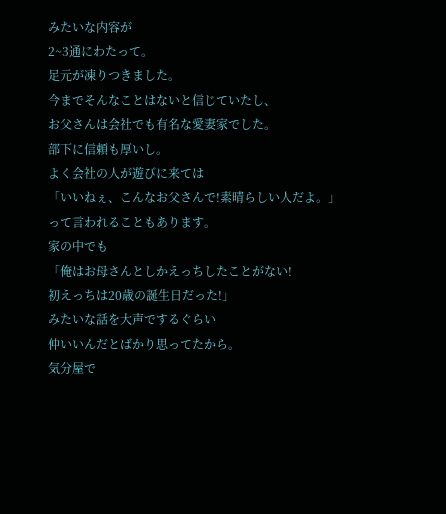みたいな内容が
2~3通にわたって。
足元が凍りつきました。
今までそんなことはないと信じていたし、
お父さんは会社でも有名な愛妻家でした。
部下に信頼も厚いし。
よく会社の人が遊びに来ては
「いいねぇ、こんなお父さんで!素晴らしい人だよ。」
って言われることもあります。
家の中でも
「俺はお母さんとしかえっちしたことがない!
初えっちは20歳の誕生日だった!」
みたいな話を大声でするぐらい
仲いいんだとばかり思ってたから。
気分屋で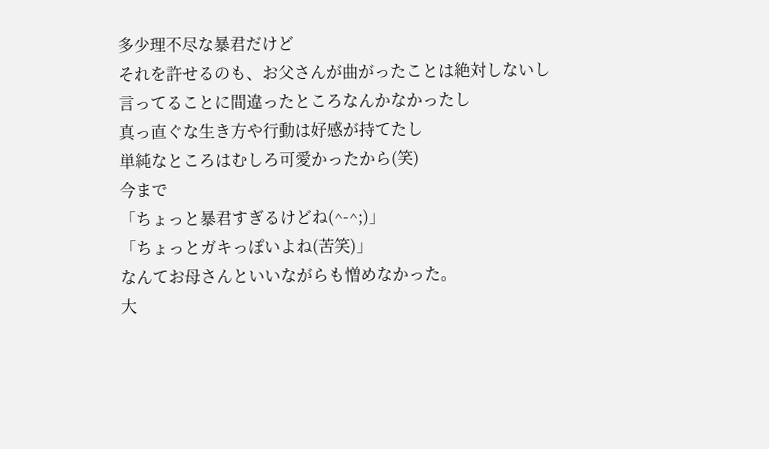多少理不尽な暴君だけど
それを許せるのも、お父さんが曲がったことは絶対しないし
言ってることに間違ったところなんかなかったし
真っ直ぐな生き方や行動は好感が持てたし
単純なところはむしろ可愛かったから(笑)
今まで
「ちょっと暴君すぎるけどね(^-^;)」
「ちょっとガキっぽいよね(苦笑)」
なんてお母さんといいながらも憎めなかった。
大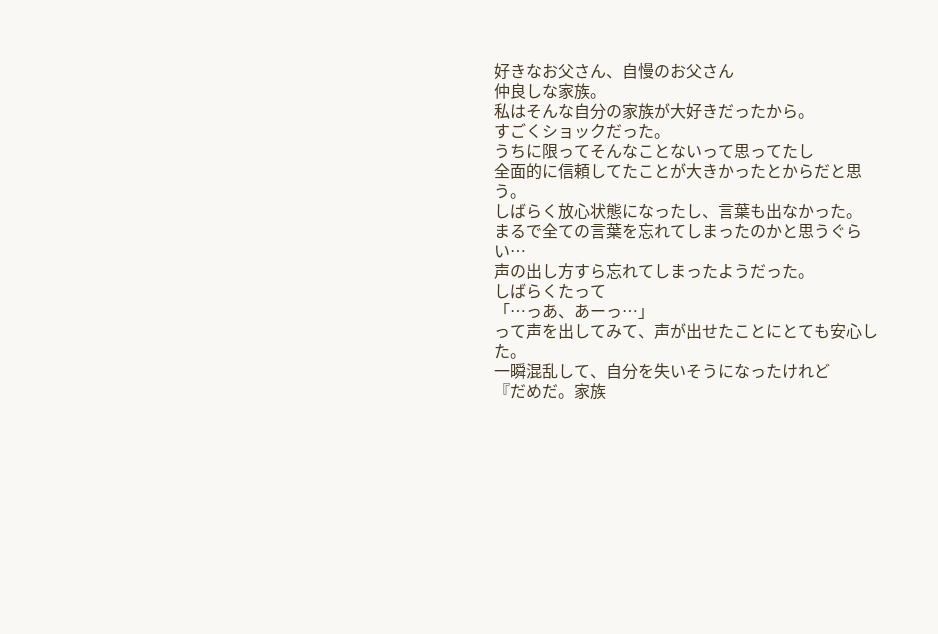好きなお父さん、自慢のお父さん
仲良しな家族。
私はそんな自分の家族が大好きだったから。
すごくショックだった。
うちに限ってそんなことないって思ってたし
全面的に信頼してたことが大きかったとからだと思う。
しばらく放心状態になったし、言葉も出なかった。
まるで全ての言葉を忘れてしまったのかと思うぐらい…
声の出し方すら忘れてしまったようだった。
しばらくたって
「…っあ、あーっ…」
って声を出してみて、声が出せたことにとても安心した。
一瞬混乱して、自分を失いそうになったけれど
『だめだ。家族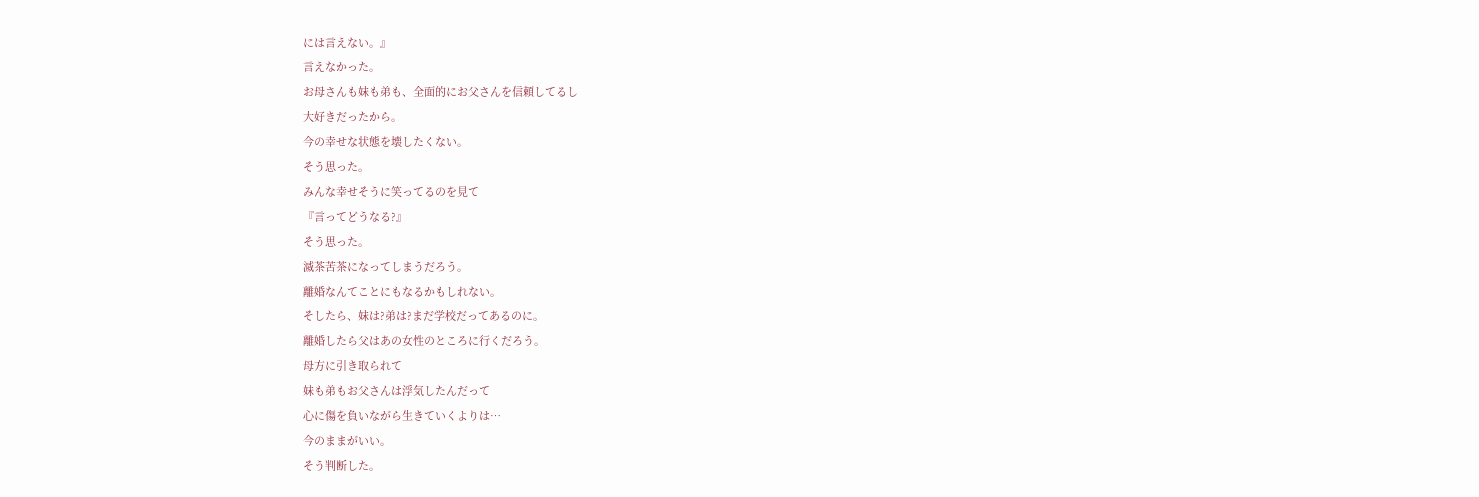には言えない。』
言えなかった。
お母さんも妹も弟も、全面的にお父さんを信頼してるし
大好きだったから。
今の幸せな状態を壊したくない。
そう思った。
みんな幸せそうに笑ってるのを見て
『言ってどうなる?』
そう思った。
滅茶苦茶になってしまうだろう。
離婚なんてことにもなるかもしれない。
そしたら、妹は?弟は?まだ学校だってあるのに。
離婚したら父はあの女性のところに行くだろう。
母方に引き取られて
妹も弟もお父さんは浮気したんだって
心に傷を負いながら生きていくよりは…
今のままがいい。
そう判断した。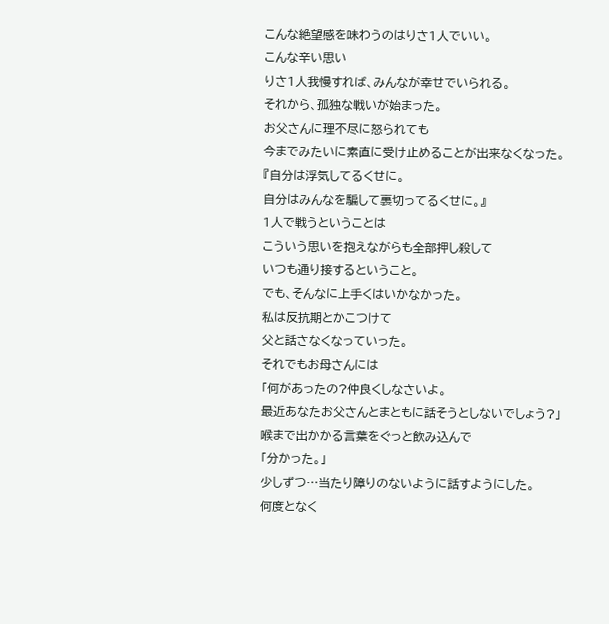こんな絶望感を味わうのはりさ1人でいい。
こんな辛い思い
りさ1人我慢すれば、みんなが幸せでいられる。
それから、孤独な戦いが始まった。
お父さんに理不尽に怒られても
今までみたいに素直に受け止めることが出来なくなった。
『自分は浮気してるくせに。
自分はみんなを騙して裏切ってるくせに。』
1人で戦うということは
こういう思いを抱えながらも全部押し殺して
いつも通り接するということ。
でも、そんなに上手くはいかなかった。
私は反抗期とかこつけて
父と話さなくなっていった。
それでもお母さんには
「何があったの?仲良くしなさいよ。
最近あなたお父さんとまともに話そうとしないでしょう?」
喉まで出かかる言葉をぐっと飲み込んで
「分かった。」
少しずつ…当たり障りのないように話すようにした。
何度となく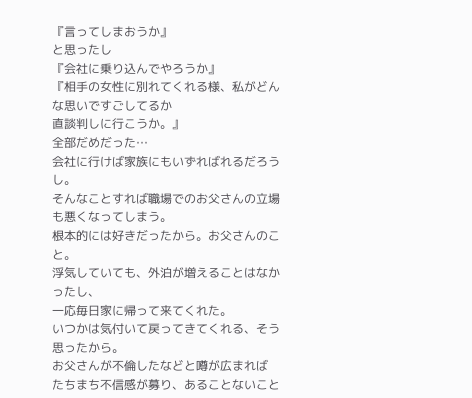『言ってしまおうか』
と思ったし
『会社に乗り込んでやろうか』
『相手の女性に別れてくれる様、私がどんな思いですごしてるか
直談判しに行こうか。』
全部だめだった…
会社に行けば家族にもいずればれるだろうし。
そんなことすれば職場でのお父さんの立場も悪くなってしまう。
根本的には好きだったから。お父さんのこと。
浮気していても、外泊が増えることはなかったし、
一応毎日家に帰って来てくれた。
いつかは気付いて戻ってきてくれる、そう思ったから。
お父さんが不倫したなどと噂が広まれば
たちまち不信感が募り、あることないこと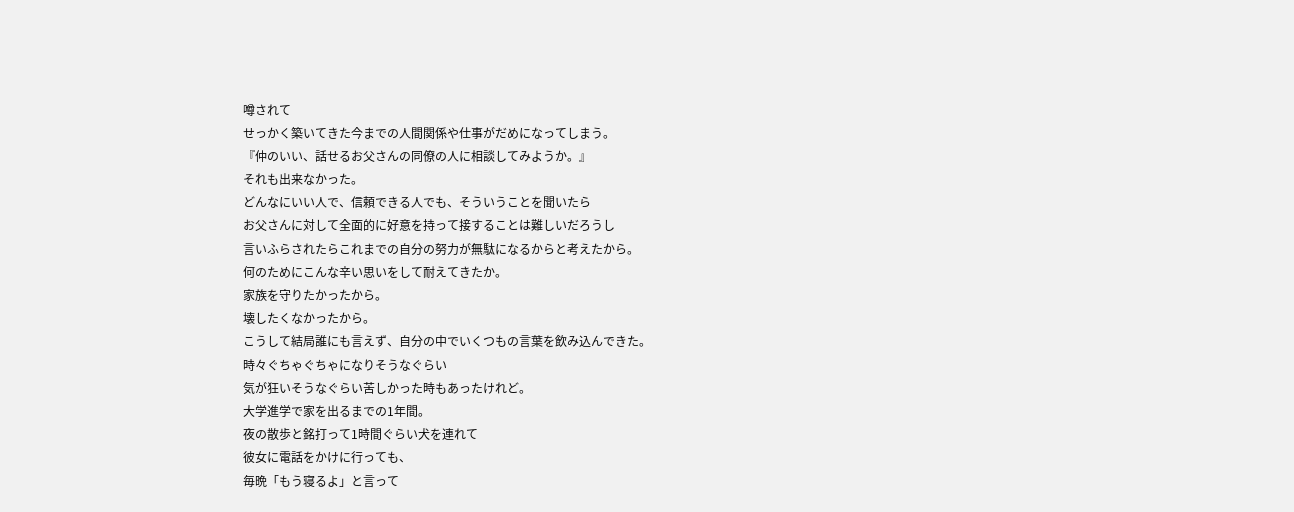噂されて
せっかく築いてきた今までの人間関係や仕事がだめになってしまう。
『仲のいい、話せるお父さんの同僚の人に相談してみようか。』
それも出来なかった。
どんなにいい人で、信頼できる人でも、そういうことを聞いたら
お父さんに対して全面的に好意を持って接することは難しいだろうし
言いふらされたらこれまでの自分の努力が無駄になるからと考えたから。
何のためにこんな辛い思いをして耐えてきたか。
家族を守りたかったから。
壊したくなかったから。
こうして結局誰にも言えず、自分の中でいくつもの言葉を飲み込んできた。
時々ぐちゃぐちゃになりそうなぐらい
気が狂いそうなぐらい苦しかった時もあったけれど。
大学進学で家を出るまでの1年間。
夜の散歩と銘打って1時間ぐらい犬を連れて
彼女に電話をかけに行っても、
毎晩「もう寝るよ」と言って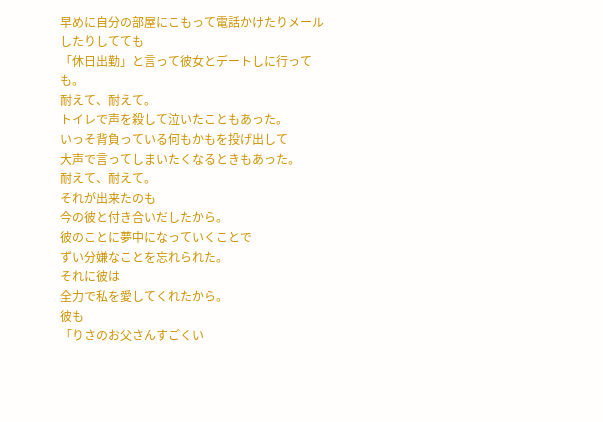早めに自分の部屋にこもって電話かけたりメールしたりしてても
「休日出勤」と言って彼女とデートしに行っても。
耐えて、耐えて。
トイレで声を殺して泣いたこともあった。
いっそ背負っている何もかもを投げ出して
大声で言ってしまいたくなるときもあった。
耐えて、耐えて。
それが出来たのも
今の彼と付き合いだしたから。
彼のことに夢中になっていくことで
ずい分嫌なことを忘れられた。
それに彼は
全力で私を愛してくれたから。
彼も
「りさのお父さんすごくい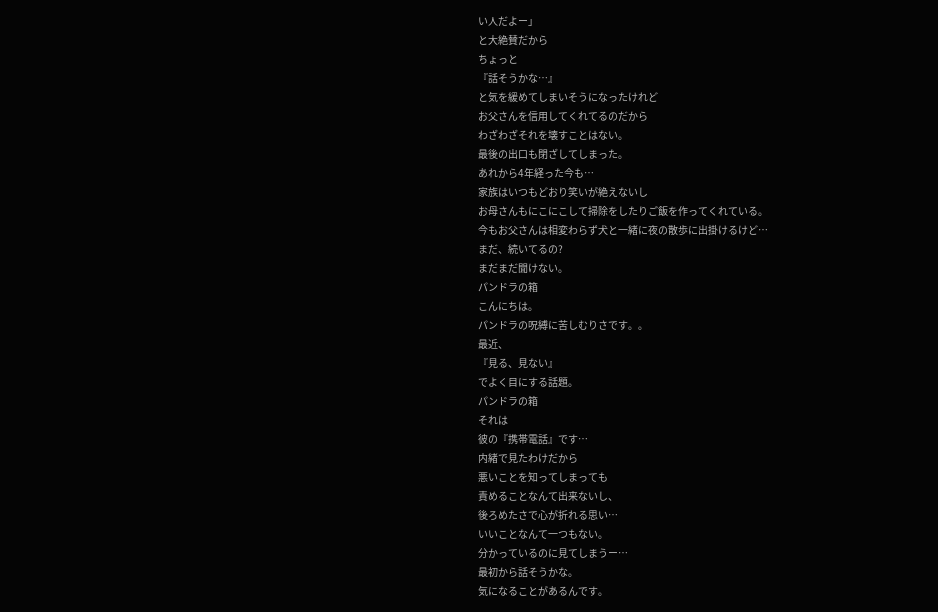い人だよー」
と大絶賛だから
ちょっと
『話そうかな…』
と気を緩めてしまいそうになったけれど
お父さんを信用してくれてるのだから
わざわざそれを壊すことはない。
最後の出口も閉ざしてしまった。
あれから4年経った今も…
家族はいつもどおり笑いが絶えないし
お母さんもにこにこして掃除をしたりご飯を作ってくれている。
今もお父さんは相変わらず犬と一緒に夜の散歩に出掛けるけど…
まだ、続いてるの?
まだまだ聞けない。
パンドラの箱
こんにちは。
パンドラの呪縛に苦しむりさです。。
最近、
『見る、見ない』
でよく目にする話題。
パンドラの箱
それは
彼の『携帯電話』です…
内緒で見たわけだから
悪いことを知ってしまっても
責めることなんて出来ないし、
後ろめたさで心が折れる思い…
いいことなんて一つもない。
分かっているのに見てしまうー…
最初から話そうかな。
気になることがあるんです。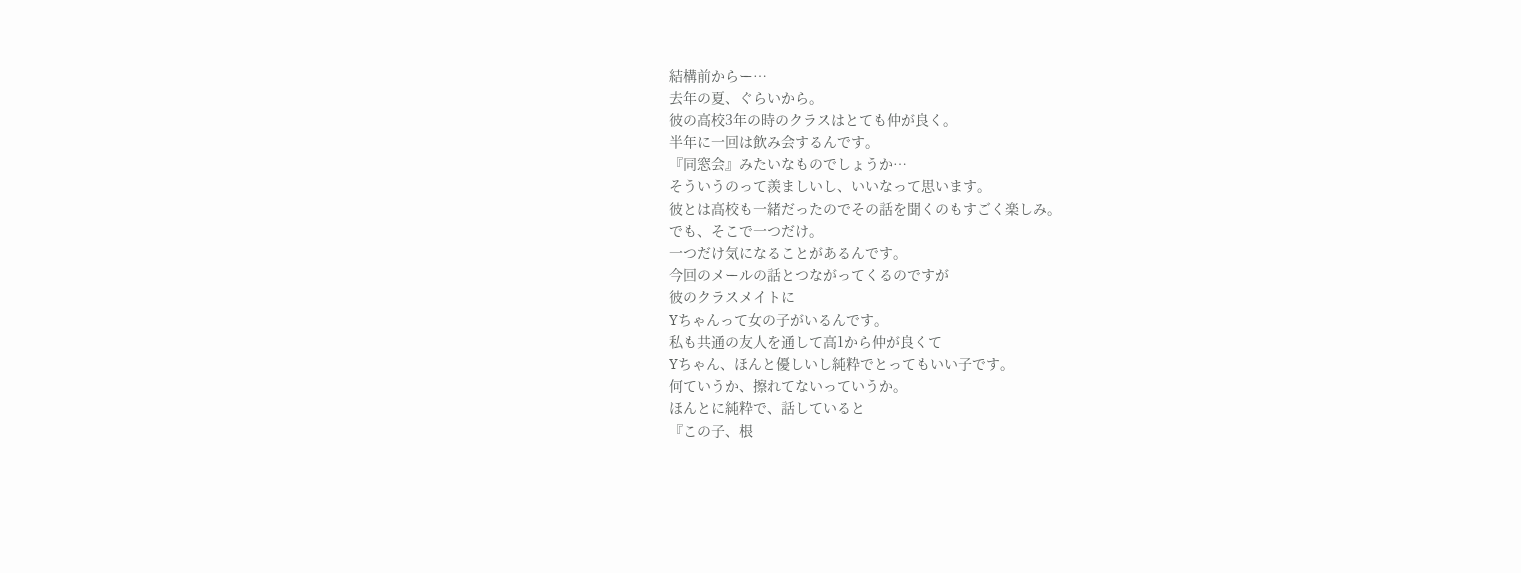結構前からー…
去年の夏、ぐらいから。
彼の高校3年の時のクラスはとても仲が良く。
半年に一回は飲み会するんです。
『同窓会』みたいなものでしょうか…
そういうのって羨ましいし、いいなって思います。
彼とは高校も一緒だったのでその話を聞くのもすごく楽しみ。
でも、そこで一つだけ。
一つだけ気になることがあるんです。
今回のメールの話とつながってくるのですが
彼のクラスメイトに
Yちゃんって女の子がいるんです。
私も共通の友人を通して高1から仲が良くて
Yちゃん、ほんと優しいし純粋でとってもいい子です。
何ていうか、擦れてないっていうか。
ほんとに純粋で、話していると
『この子、根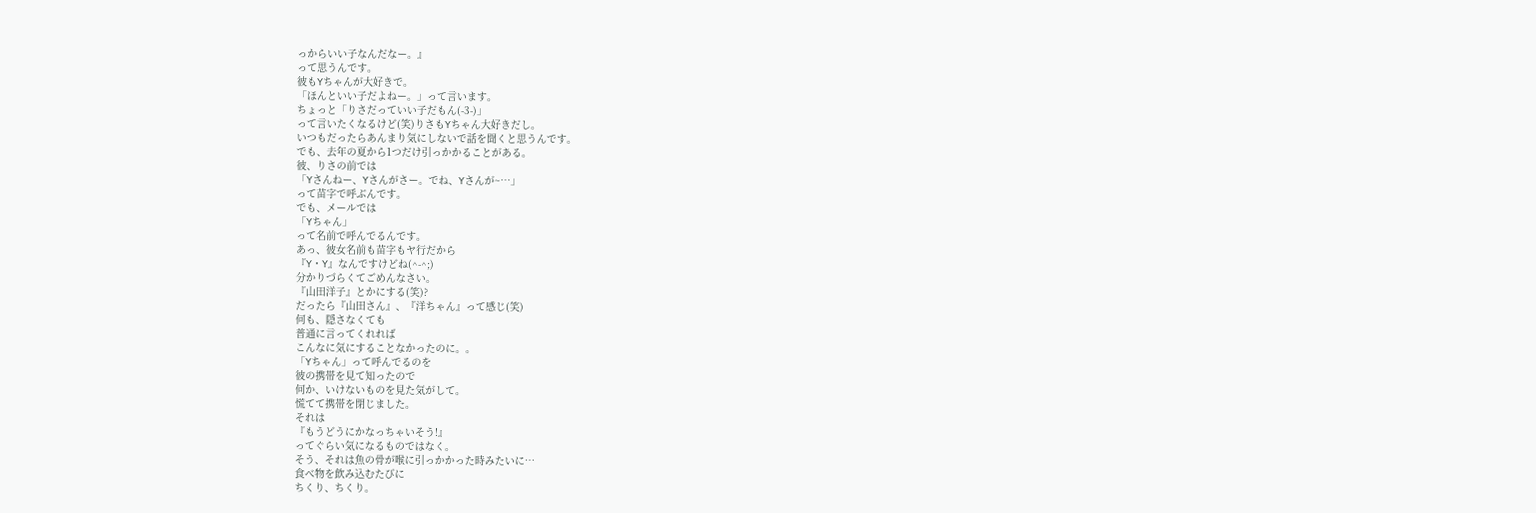っからいい子なんだなー。』
って思うんです。
彼もYちゃんが大好きで。
「ほんといい子だよねー。」って言います。
ちょっと「りさだっていい子だもん(-3-)」
って言いたくなるけど(笑)りさもYちゃん大好きだし。
いつもだったらあんまり気にしないで話を聞くと思うんです。
でも、去年の夏から1つだけ引っかかることがある。
彼、りさの前では
「Yさんねー、Yさんがさー。でね、Yさんが~…」
って苗字で呼ぶんです。
でも、メールでは
「Yちゃん」
って名前で呼んでるんです。
あっ、彼女名前も苗字もヤ行だから
『Y・Y』なんですけどね(^-^;)
分かりづらくてごめんなさい。
『山田洋子』とかにする(笑)?
だったら『山田さん』、『洋ちゃん』って感じ(笑)
何も、隠さなくても
普通に言ってくれれば
こんなに気にすることなかったのに。。
「Yちゃん」って呼んでるのを
彼の携帯を見て知ったので
何か、いけないものを見た気がして。
慌てて携帯を閉じました。
それは
『もうどうにかなっちゃいそう!』
ってぐらい気になるものではなく。
そう、それは魚の骨が喉に引っかかった時みたいに…
食べ物を飲み込むたびに
ちくり、ちくり。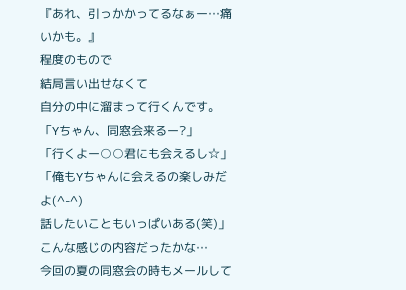『あれ、引っかかってるなぁー…痛いかも。』
程度のもので
結局言い出せなくて
自分の中に溜まって行くんです。
「Yちゃん、同窓会来るー?」
「行くよー○○君にも会えるし☆」
「俺もYちゃんに会えるの楽しみだよ(^-^)
話したいこともいっぱいある(笑)」
こんな感じの内容だったかな…
今回の夏の同窓会の時もメールして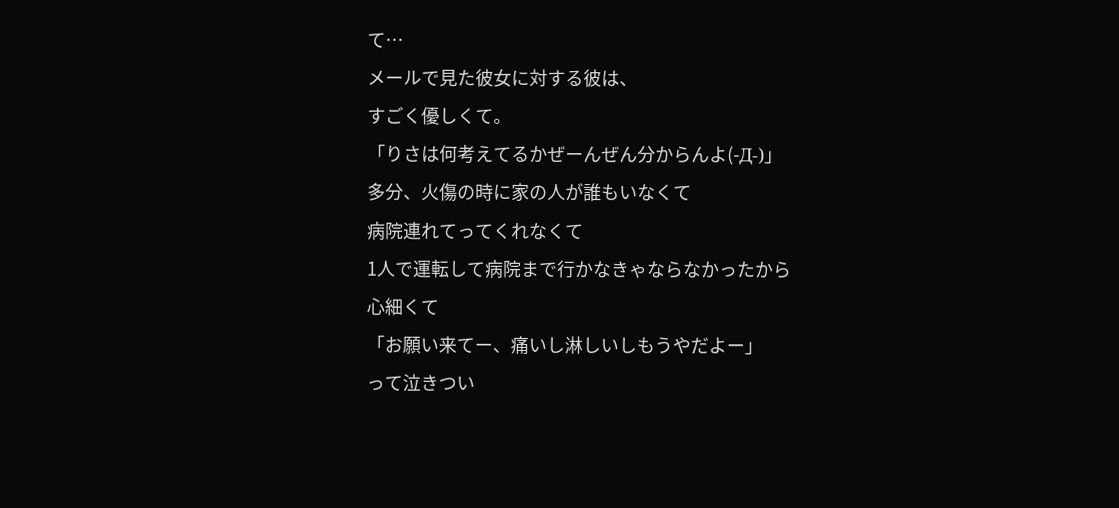て…
メールで見た彼女に対する彼は、
すごく優しくて。
「りさは何考えてるかぜーんぜん分からんよ(-Д-)」
多分、火傷の時に家の人が誰もいなくて
病院連れてってくれなくて
1人で運転して病院まで行かなきゃならなかったから
心細くて
「お願い来てー、痛いし淋しいしもうやだよー」
って泣きつい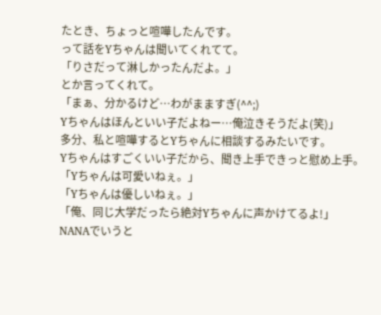たとき、ちょっと喧嘩したんです。
って話をYちゃんは聞いてくれてて。
「りさだって淋しかったんだよ。」
とか言ってくれて。
「まぁ、分かるけど…わがまますぎ(^^;)
Yちゃんはほんといい子だよねー…俺泣きそうだよ(笑)」
多分、私と喧嘩するとYちゃんに相談するみたいです。
Yちゃんはすごくいい子だから、聞き上手できっと慰め上手。
「Yちゃんは可愛いねぇ。」
「Yちゃんは優しいねぇ。」
「俺、同じ大学だったら絶対Yちゃんに声かけてるよ!」
NANAでいうと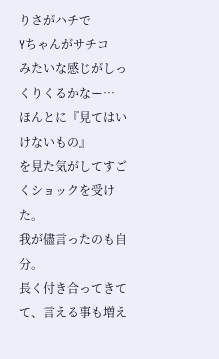りさがハチで
Yちゃんがサチコ
みたいな感じがしっくりくるかなー…
ほんとに『見てはいけないもの』
を見た気がしてすごくショックを受けた。
我が儘言ったのも自分。
長く付き合ってきてて、言える事も増え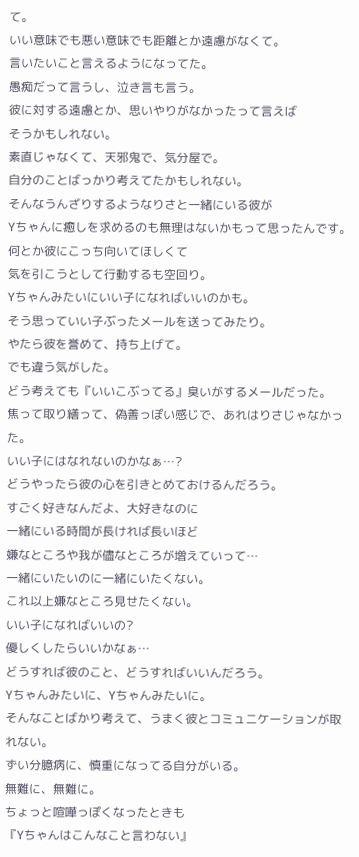て。
いい意味でも悪い意味でも距離とか遠慮がなくて。
言いたいこと言えるようになってた。
愚痴だって言うし、泣き言も言う。
彼に対する遠慮とか、思いやりがなかったって言えば
そうかもしれない。
素直じゃなくて、天邪鬼で、気分屋で。
自分のことばっかり考えてたかもしれない。
そんなうんざりするようなりさと一緒にいる彼が
Yちゃんに癒しを求めるのも無理はないかもって思ったんです。
何とか彼にこっち向いてほしくて
気を引こうとして行動するも空回り。
Yちゃんみたいにいい子になればいいのかも。
そう思っていい子ぶったメールを送ってみたり。
やたら彼を誉めて、持ち上げて。
でも違う気がした。
どう考えても『いいこぶってる』臭いがするメールだった。
焦って取り繕って、偽善っぽい感じで、あれはりさじゃなかった。
いい子にはなれないのかなぁ…?
どうやったら彼の心を引きとめておけるんだろう。
すごく好きなんだよ、大好きなのに
一緒にいる時間が長ければ長いほど
嫌なところや我が儘なところが増えていって…
一緒にいたいのに一緒にいたくない。
これ以上嫌なところ見せたくない。
いい子になればいいの?
優しくしたらいいかなぁ…
どうすれば彼のこと、どうすればいいんだろう。
Yちゃんみたいに、Yちゃんみたいに。
そんなことばかり考えて、うまく彼とコミュニケーションが取れない。
ずい分臆病に、慎重になってる自分がいる。
無難に、無難に。
ちょっと喧嘩っぽくなったときも
『Yちゃんはこんなこと言わない』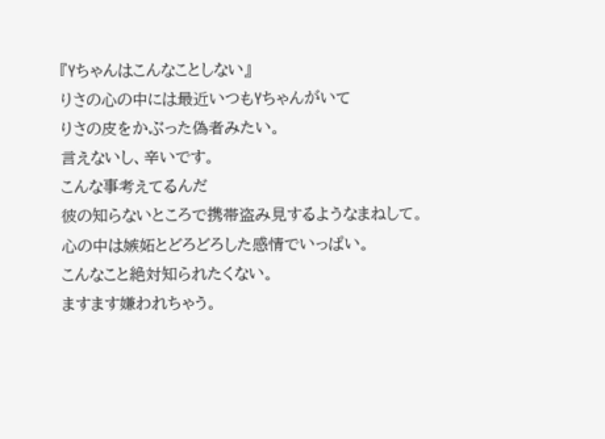『Yちゃんはこんなことしない』
りさの心の中には最近いつもYちゃんがいて
りさの皮をかぶった偽者みたい。
言えないし、辛いです。
こんな事考えてるんだ
彼の知らないところで携帯盗み見するようなまねして。
心の中は嫉妬とどろどろした感情でいっぱい。
こんなこと絶対知られたくない。
ますます嫌われちゃう。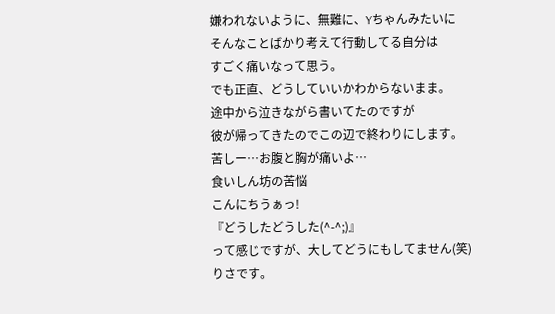嫌われないように、無難に、Yちゃんみたいに
そんなことばかり考えて行動してる自分は
すごく痛いなって思う。
でも正直、どうしていいかわからないまま。
途中から泣きながら書いてたのですが
彼が帰ってきたのでこの辺で終わりにします。
苦しー…お腹と胸が痛いよ…
食いしん坊の苦悩
こんにちうぁっ!
『どうしたどうした(^-^;)』
って感じですが、大してどうにもしてません(笑)
りさです。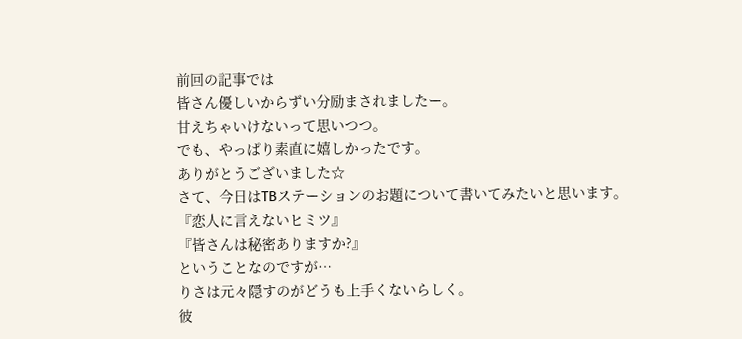前回の記事では
皆さん優しいからずい分励まされましたー。
甘えちゃいけないって思いつつ。
でも、やっぱり素直に嬉しかったです。
ありがとうございました☆
さて、今日はTBステーションのお題について書いてみたいと思います。
『恋人に言えないヒミツ』
『皆さんは秘密ありますか?』
ということなのですが…
りさは元々隠すのがどうも上手くないらしく。
彼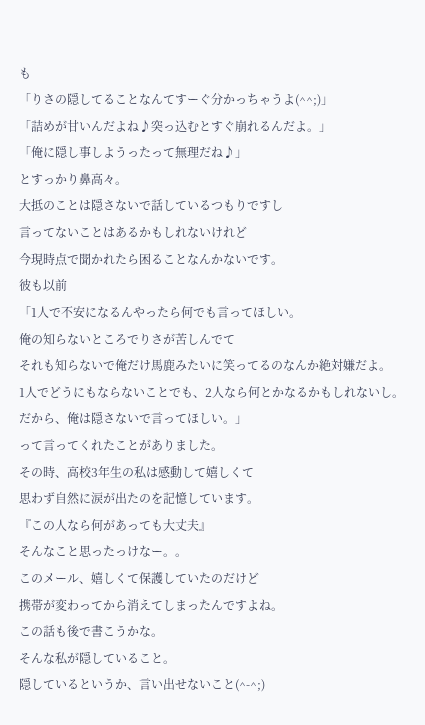も
「りさの隠してることなんてすーぐ分かっちゃうよ(^^;)」
「詰めが甘いんだよね♪突っ込むとすぐ崩れるんだよ。」
「俺に隠し事しようったって無理だね♪」
とすっかり鼻高々。
大抵のことは隠さないで話しているつもりですし
言ってないことはあるかもしれないけれど
今現時点で聞かれたら困ることなんかないです。
彼も以前
「1人で不安になるんやったら何でも言ってほしい。
俺の知らないところでりさが苦しんでて
それも知らないで俺だけ馬鹿みたいに笑ってるのなんか絶対嫌だよ。
1人でどうにもならないことでも、2人なら何とかなるかもしれないし。
だから、俺は隠さないで言ってほしい。」
って言ってくれたことがありました。
その時、高校3年生の私は感動して嬉しくて
思わず自然に涙が出たのを記憶しています。
『この人なら何があっても大丈夫』
そんなこと思ったっけなー。。
このメール、嬉しくて保護していたのだけど
携帯が変わってから消えてしまったんですよね。
この話も後で書こうかな。
そんな私が隠していること。
隠しているというか、言い出せないこと(^-^;)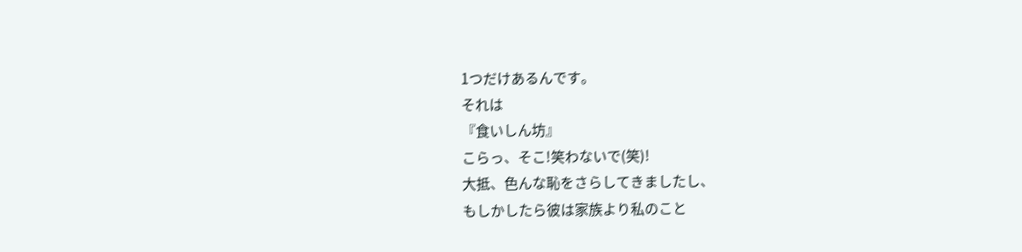1つだけあるんです。
それは
『食いしん坊』
こらっ、そこ!笑わないで(笑)!
大抵、色んな恥をさらしてきましたし、
もしかしたら彼は家族より私のこと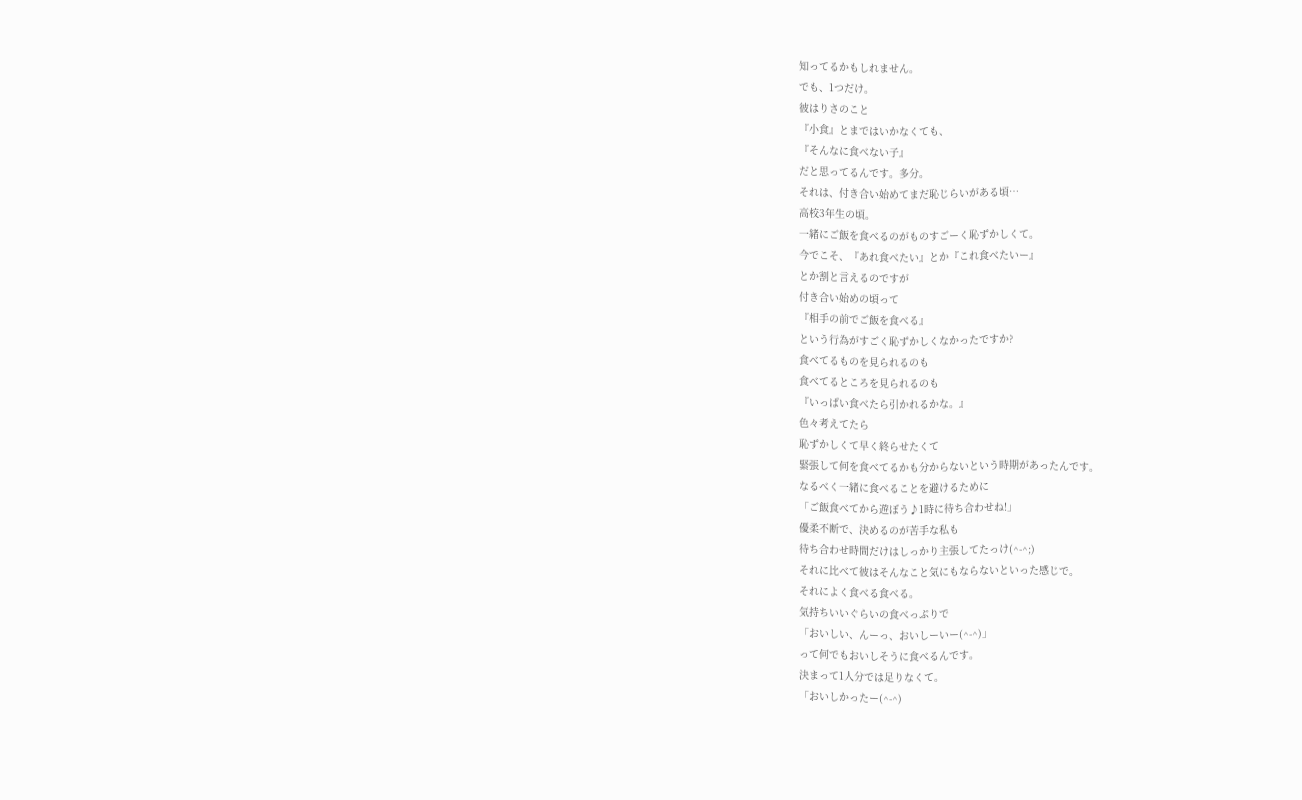知ってるかもしれません。
でも、1つだけ。
彼はりさのこと
『小食』とまではいかなくても、
『そんなに食べない子』
だと思ってるんです。多分。
それは、付き合い始めてまだ恥じらいがある頃…
高校3年生の頃。
一緒にご飯を食べるのがものすごーく恥ずかしくて。
今でこそ、『あれ食べたい』とか『これ食べたいー』
とか割と言えるのですが
付き合い始めの頃って
『相手の前でご飯を食べる』
という行為がすごく恥ずかしくなかったですか?
食べてるものを見られるのも
食べてるところを見られるのも
『いっぱい食べたら引かれるかな。』
色々考えてたら
恥ずかしくて早く終らせたくて
緊張して何を食べてるかも分からないという時期があったんです。
なるべく一緒に食べることを避けるために
「ご飯食べてから遊ぼう♪1時に待ち合わせね!」
優柔不断で、決めるのが苦手な私も
待ち合わせ時間だけはしっかり主張してたっけ(^-^;)
それに比べて彼はそんなこと気にもならないといった感じで。
それによく食べる食べる。
気持ちいいぐらいの食べっぷりで
「おいしい、んーっ、おいしーいー(^-^)」
って何でもおいしそうに食べるんです。
決まって1人分では足りなくて。
「おいしかったー(^-^)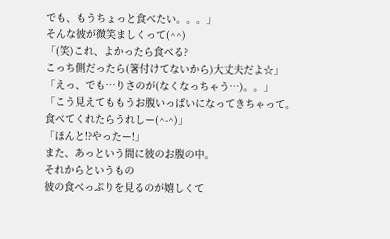でも、もうちょっと食べたい。。。」
そんな彼が微笑ましくって(^^)
「(笑)これ、よかったら食べる?
こっち側だったら(箸付けてないから)大丈夫だよ☆」
「えっ、でも…りさのが(なくなっちゃう…)。。」
「こう見えてももうお腹いっぱいになってきちゃって。
食べてくれたらうれしー(^-^)」
「ほんと!?やったー!」
また、あっという間に彼のお腹の中。
それからというもの
彼の食べっぷりを見るのが嬉しくて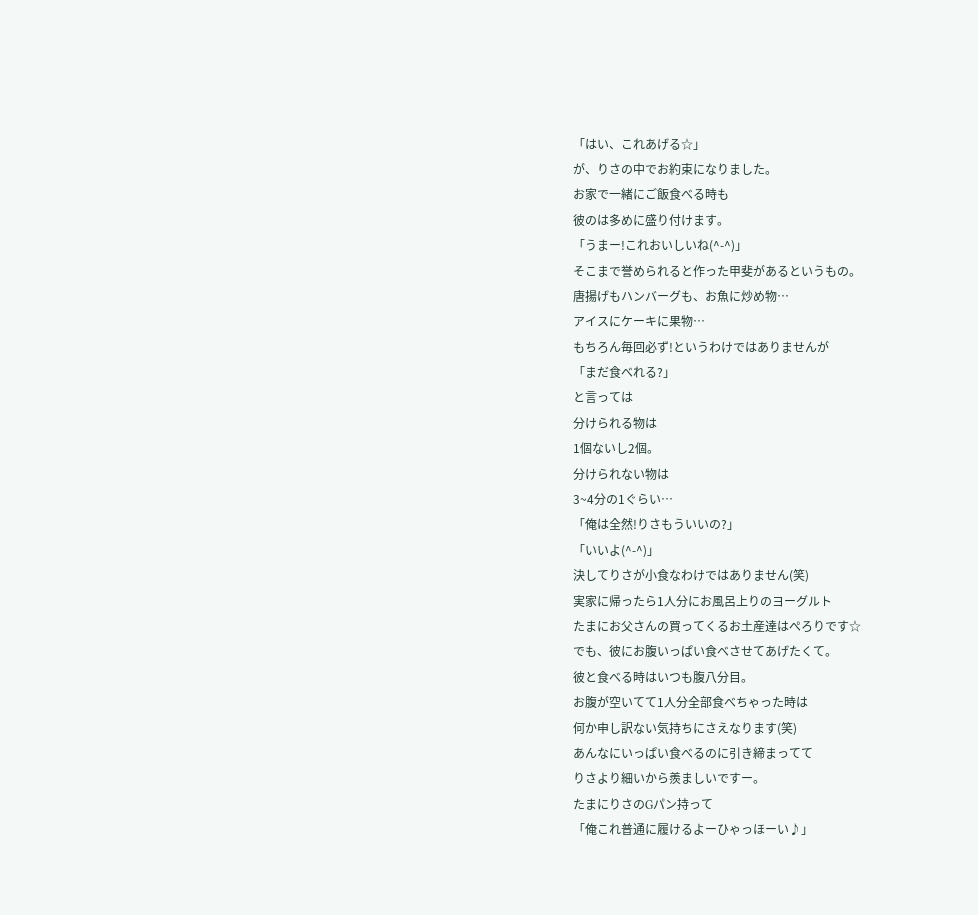「はい、これあげる☆」
が、りさの中でお約束になりました。
お家で一緒にご飯食べる時も
彼のは多めに盛り付けます。
「うまー!これおいしいね(^-^)」
そこまで誉められると作った甲斐があるというもの。
唐揚げもハンバーグも、お魚に炒め物…
アイスにケーキに果物…
もちろん毎回必ず!というわけではありませんが
「まだ食べれる?」
と言っては
分けられる物は
1個ないし2個。
分けられない物は
3~4分の1ぐらい…
「俺は全然!りさもういいの?」
「いいよ(^-^)」
決してりさが小食なわけではありません(笑)
実家に帰ったら1人分にお風呂上りのヨーグルト
たまにお父さんの買ってくるお土産達はぺろりです☆
でも、彼にお腹いっぱい食べさせてあげたくて。
彼と食べる時はいつも腹八分目。
お腹が空いてて1人分全部食べちゃった時は
何か申し訳ない気持ちにさえなります(笑)
あんなにいっぱい食べるのに引き締まってて
りさより細いから羨ましいですー。
たまにりさのGパン持って
「俺これ普通に履けるよーひゃっほーい♪」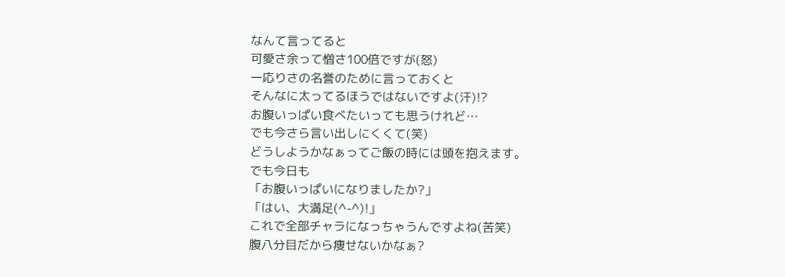なんて言ってると
可愛さ余って憎さ100倍ですが(怒)
一応りさの名誉のために言っておくと
そんなに太ってるほうではないですよ(汗)!?
お腹いっぱい食べたいっても思うけれど…
でも今さら言い出しにくくて(笑)
どうしようかなぁってご飯の時には頭を抱えます。
でも今日も
「お腹いっぱいになりましたか?」
「はい、大満足(^-^)!」
これで全部チャラになっちゃうんですよね(苦笑)
腹八分目だから痩せないかなぁ?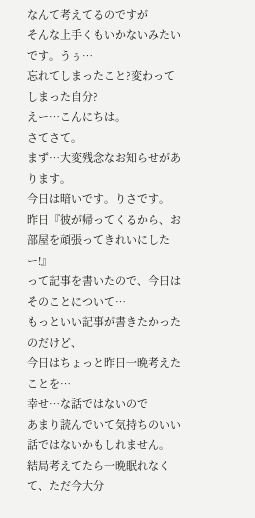なんて考えてるのですが
そんな上手くもいかないみたいです。うぅ…
忘れてしまったこと?変わってしまった自分?
えー…こんにちは。
さてさて。
まず…大変残念なお知らせがあります。
今日は暗いです。りさです。
昨日『彼が帰ってくるから、お部屋を頑張ってきれいにしたー!』
って記事を書いたので、今日はそのことについて…
もっといい記事が書きたかったのだけど、
今日はちょっと昨日一晩考えたことを…
幸せ…な話ではないので
あまり読んでいて気持ちのいい話ではないかもしれません。
結局考えてたら一晩眠れなくて、ただ今大分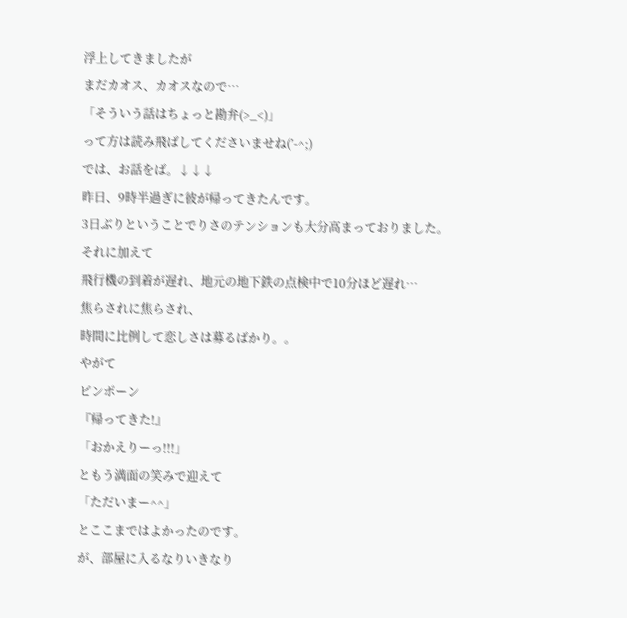浮上してきましたが
まだカオス、カオスなので…
「そういう話はちょっと勘弁(>_<)」
って方は読み飛ばしてくださいませね(’-^;)
では、お話をば。↓↓↓
昨日、9時半過ぎに彼が帰ってきたんです。
3日ぶりということでりさのテンションも大分高まっておりました。
それに加えて
飛行機の到着が遅れ、地元の地下鉄の点検中で10分ほど遅れ…
焦らされに焦らされ、
時間に比例して恋しさは募るばかり。。
やがて
ピンポーン
『帰ってきた!』
「おかえりーっ!!!」
ともう満面の笑みで迎えて
「ただいまー^^」
とここまではよかったのです。
が、部屋に入るなりいきなり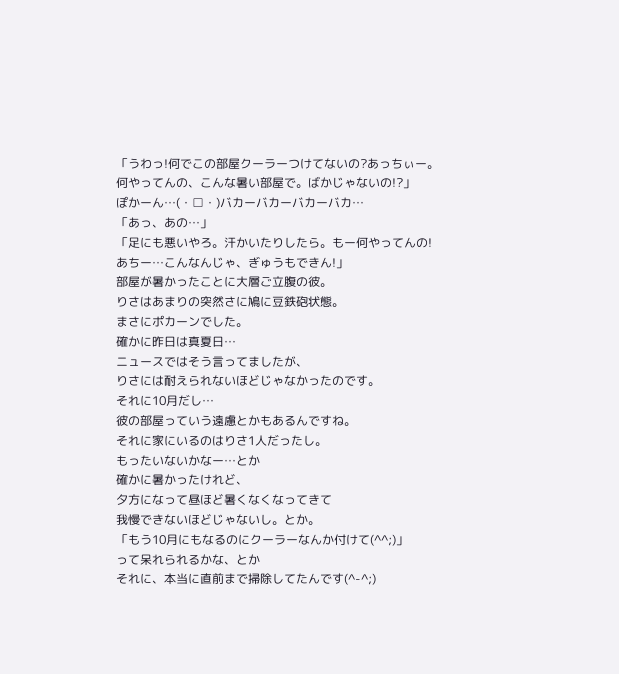「うわっ!何でこの部屋クーラーつけてないの?あっちぃー。
何やってんの、こんな暑い部屋で。ばかじゃないの!?」
ぽかーん…(・□・)バカーバカーバカーバカ…
「あっ、あの…」
「足にも悪いやろ。汗かいたりしたら。もー何やってんの!
あちー…こんなんじゃ、ぎゅうもできん!」
部屋が暑かったことに大層ご立腹の彼。
りさはあまりの突然さに鳩に豆鉄砲状態。
まさにポカーンでした。
確かに昨日は真夏日…
ニュースではそう言ってましたが、
りさには耐えられないほどじゃなかったのです。
それに10月だし…
彼の部屋っていう遠慮とかもあるんですね。
それに家にいるのはりさ1人だったし。
もったいないかなー…とか
確かに暑かったけれど、
夕方になって昼ほど暑くなくなってきて
我慢できないほどじゃないし。とか。
「もう10月にもなるのにクーラーなんか付けて(^^;)」
って呆れられるかな、とか
それに、本当に直前まで掃除してたんです(^-^;)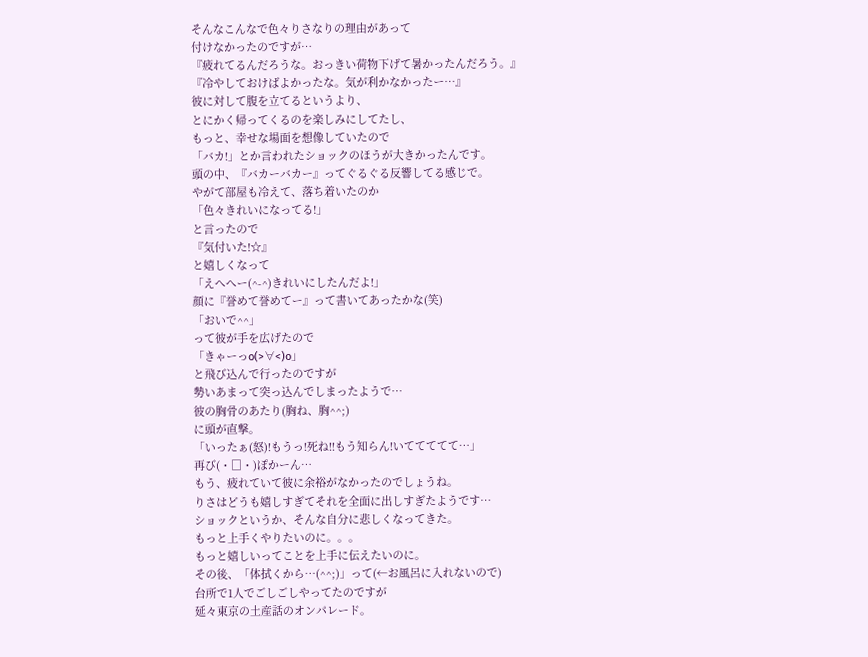そんなこんなで色々りさなりの理由があって
付けなかったのですが…
『疲れてるんだろうな。おっきい荷物下げて暑かったんだろう。』
『冷やしておけばよかったな。気が利かなかったー…』
彼に対して腹を立てるというより、
とにかく帰ってくるのを楽しみにしてたし、
もっと、幸せな場面を想像していたので
「バカ!」とか言われたショックのほうが大きかったんです。
頭の中、『バカーバカー』ってぐるぐる反響してる感じで。
やがて部屋も冷えて、落ち着いたのか
「色々きれいになってる!」
と言ったので
『気付いた!☆』
と嬉しくなって
「えへへー(^-^)きれいにしたんだよ!」
顔に『誉めて誉めてー』って書いてあったかな(笑)
「おいで^^」
って彼が手を広げたので
「きゃーっo(>∀<)o」
と飛び込んで行ったのですが
勢いあまって突っ込んでしまったようで…
彼の胸骨のあたり(胸ね、胸^^;)
に頭が直撃。
「いったぁ(怒)!もうっ!死ね!!もう知らん!いててててて…」
再び(・□・)ぽかーん…
もう、疲れていて彼に余裕がなかったのでしょうね。
りさはどうも嬉しすぎてそれを全面に出しすぎたようです…
ショックというか、そんな自分に悲しくなってきた。
もっと上手くやりたいのに。。。
もっと嬉しいってことを上手に伝えたいのに。
その後、「体拭くから…(^^;)」って(←お風呂に入れないので)
台所で1人でごしごしやってたのですが
延々東京の土産話のオンパレード。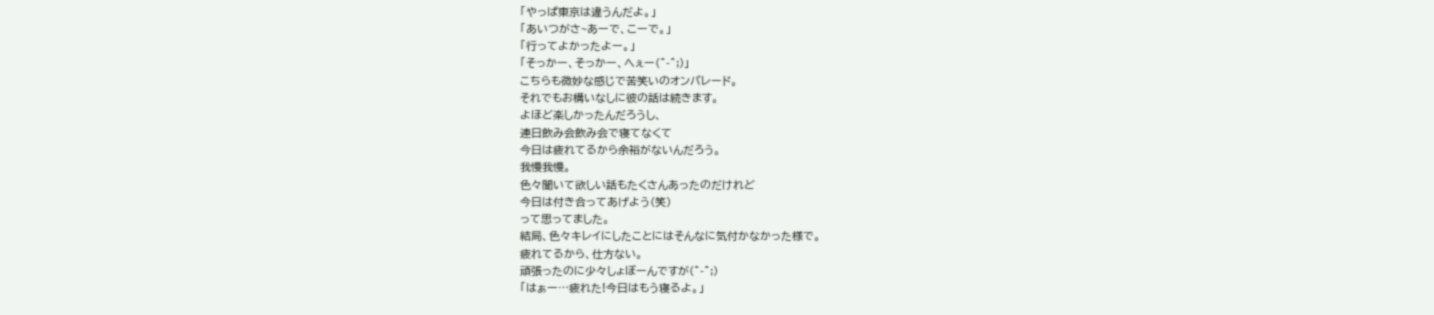「やっぱ東京は違うんだよ。」
「あいつがさ~あーで、こーで。」
「行ってよかったよー。」
「そっかー、そっかー、へぇー(^-^;)」
こちらも微妙な感じで苦笑いのオンパレード。
それでもお構いなしに彼の話は続きます。
よほど楽しかったんだろうし、
連日飲み会飲み会で寝てなくて
今日は疲れてるから余裕がないんだろう。
我慢我慢。
色々聞いて欲しい話もたくさんあったのだけれど
今日は付き合ってあげよう(笑)
って思ってました。
結局、色々キレイにしたことにはそんなに気付かなかった様で。
疲れてるから、仕方ない。
頑張ったのに少々しょぼーんですが(^-^;)
「はぁー…疲れた!今日はもう寝るよ。」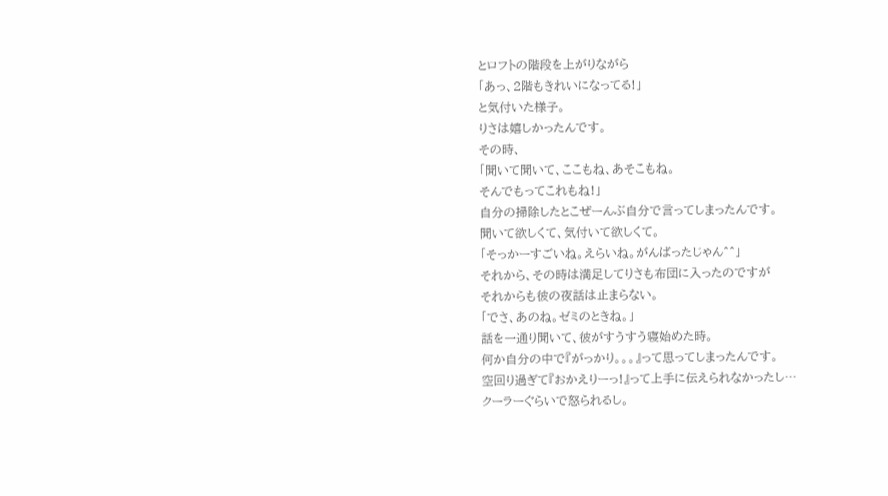とロフトの階段を上がりながら
「あっ、2階もきれいになってる!」
と気付いた様子。
りさは嬉しかったんです。
その時、
「聞いて聞いて、ここもね、あそこもね。
そんでもってこれもね!」
自分の掃除したとこぜーんぶ自分で言ってしまったんです。
聞いて欲しくて、気付いて欲しくて。
「そっかーすごいね。えらいね。がんばったじゃん^^」
それから、その時は満足してりさも布団に入ったのですが
それからも彼の夜話は止まらない。
「でさ、あのね。ゼミのときね。」
話を一通り聞いて、彼がすうすう寝始めた時。
何か自分の中で『がっかり。。。』って思ってしまったんです。
空回り過ぎて『おかえりーっ!』って上手に伝えられなかったし…
クーラーぐらいで怒られるし。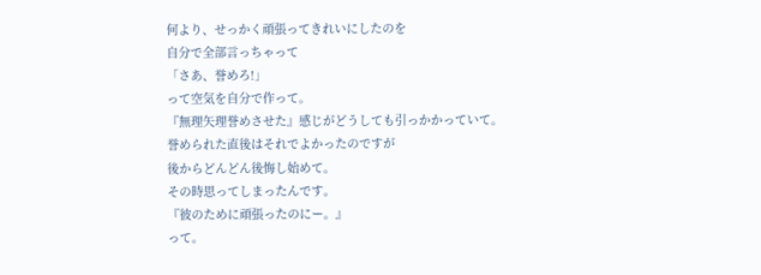何より、せっかく頑張ってきれいにしたのを
自分で全部言っちゃって
「さあ、誉めろ!」
って空気を自分で作って。
『無理矢理誉めさせた』感じがどうしても引っかかっていて。
誉められた直後はそれでよかったのですが
後からどんどん後悔し始めて。
その時思ってしまったんです。
『彼のために頑張ったのにー。』
って。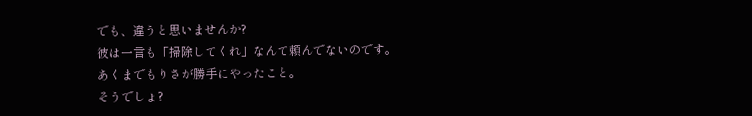でも、違うと思いませんか?
彼は一言も「掃除してくれ」なんて頼んでないのです。
あくまでもりさが勝手にやったこと。
そうでしょ?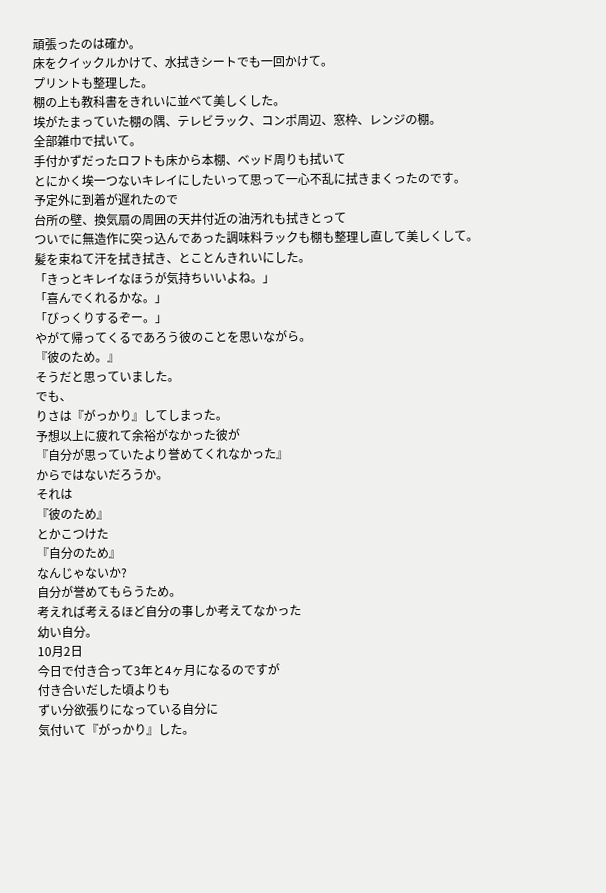頑張ったのは確か。
床をクイックルかけて、水拭きシートでも一回かけて。
プリントも整理した。
棚の上も教科書をきれいに並べて美しくした。
埃がたまっていた棚の隅、テレビラック、コンポ周辺、窓枠、レンジの棚。
全部雑巾で拭いて。
手付かずだったロフトも床から本棚、ベッド周りも拭いて
とにかく埃一つないキレイにしたいって思って一心不乱に拭きまくったのです。
予定外に到着が遅れたので
台所の壁、換気扇の周囲の天井付近の油汚れも拭きとって
ついでに無造作に突っ込んであった調味料ラックも棚も整理し直して美しくして。
髪を束ねて汗を拭き拭き、とことんきれいにした。
「きっとキレイなほうが気持ちいいよね。」
「喜んでくれるかな。」
「びっくりするぞー。」
やがて帰ってくるであろう彼のことを思いながら。
『彼のため。』
そうだと思っていました。
でも、
りさは『がっかり』してしまった。
予想以上に疲れて余裕がなかった彼が
『自分が思っていたより誉めてくれなかった』
からではないだろうか。
それは
『彼のため』
とかこつけた
『自分のため』
なんじゃないか?
自分が誉めてもらうため。
考えれば考えるほど自分の事しか考えてなかった
幼い自分。
10月2日
今日で付き合って3年と4ヶ月になるのですが
付き合いだした頃よりも
ずい分欲張りになっている自分に
気付いて『がっかり』した。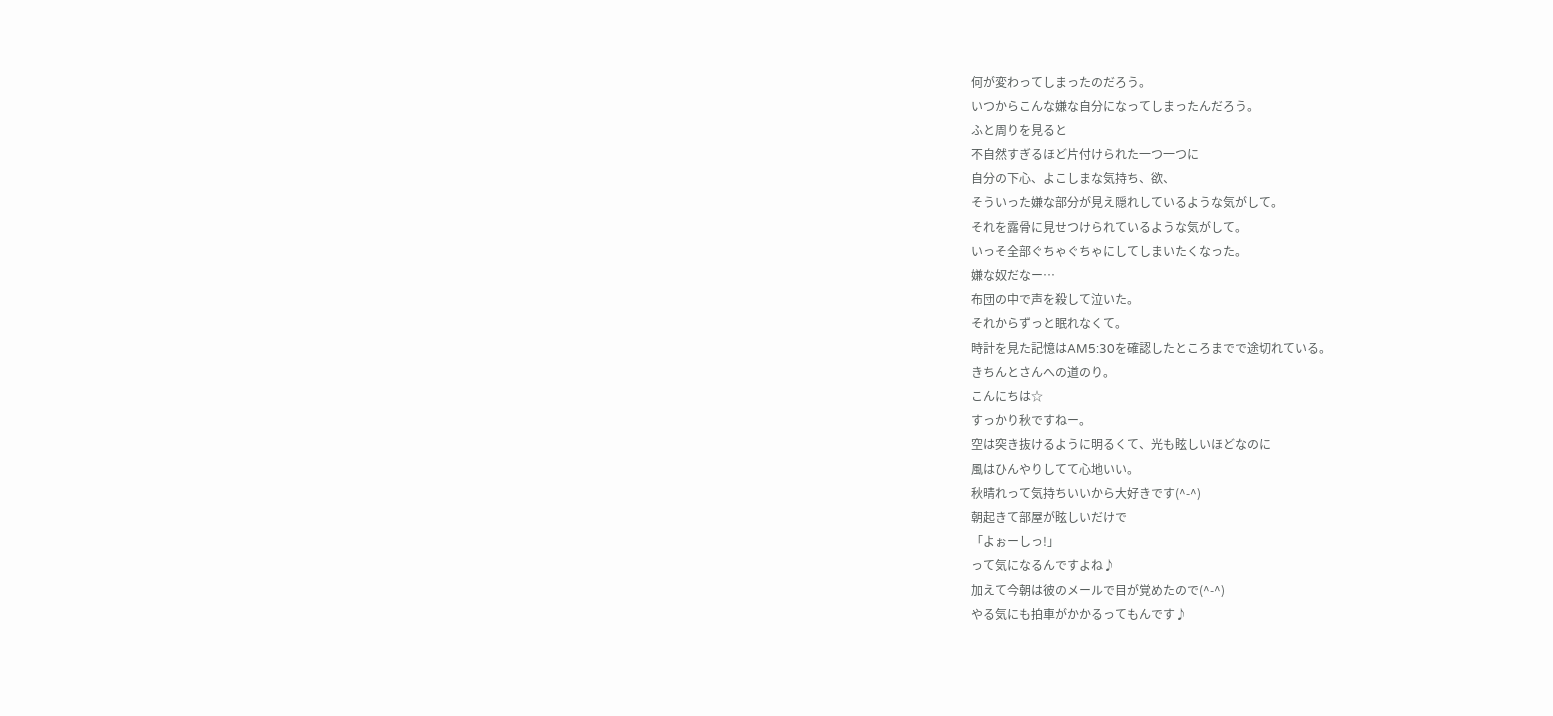何が変わってしまったのだろう。
いつからこんな嫌な自分になってしまったんだろう。
ふと周りを見ると
不自然すぎるほど片付けられた一つ一つに
自分の下心、よこしまな気持ち、欲、
そういった嫌な部分が見え隠れしているような気がして。
それを露骨に見せつけられているような気がして。
いっそ全部ぐちゃぐちゃにしてしまいたくなった。
嫌な奴だなー…
布団の中で声を殺して泣いた。
それからずっと眠れなくて。
時計を見た記憶はAM5:30を確認したところまでで途切れている。
きちんとさんへの道のり。
こんにちは☆
すっかり秋ですねー。
空は突き抜けるように明るくて、光も眩しいほどなのに
風はひんやりしてて心地いい。
秋晴れって気持ちいいから大好きです(^-^)
朝起きて部屋が眩しいだけで
「よぉーしっ!」
って気になるんですよね♪
加えて今朝は彼のメールで目が覚めたので(^-^)
やる気にも拍車がかかるってもんです♪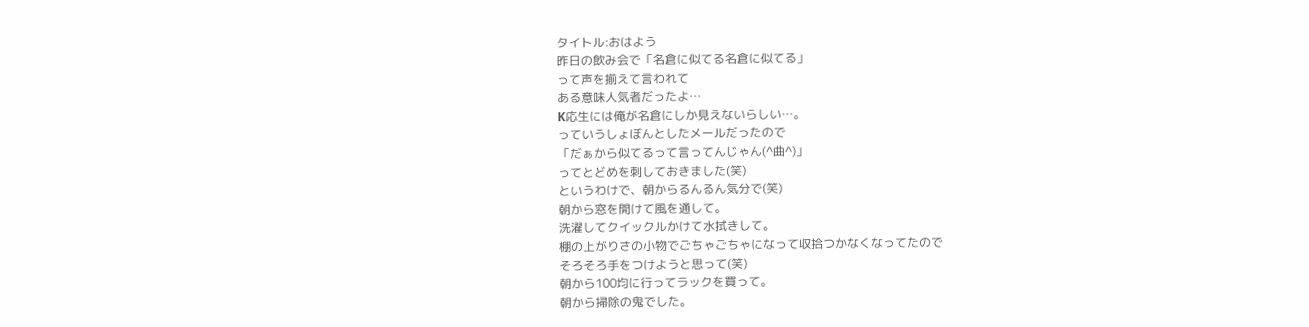タイトル:おはよう
昨日の飲み会で「名倉に似てる名倉に似てる」
って声を揃えて言われて
ある意味人気者だったよ…
K応生には俺が名倉にしか見えないらしい…。
っていうしょぼんとしたメールだったので
「だぁから似てるって言ってんじゃん(^曲^)」
ってとどめを刺しておきました(笑)
というわけで、朝からるんるん気分で(笑)
朝から窓を開けて風を通して。
洗濯してクイックルかけて水拭きして。
棚の上がりさの小物でごちゃごちゃになって収拾つかなくなってたので
そろそろ手をつけようと思って(笑)
朝から100均に行ってラックを買って。
朝から掃除の鬼でした。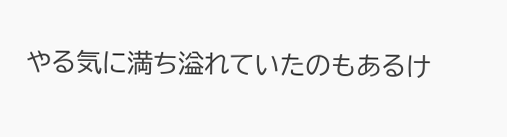やる気に満ち溢れていたのもあるけ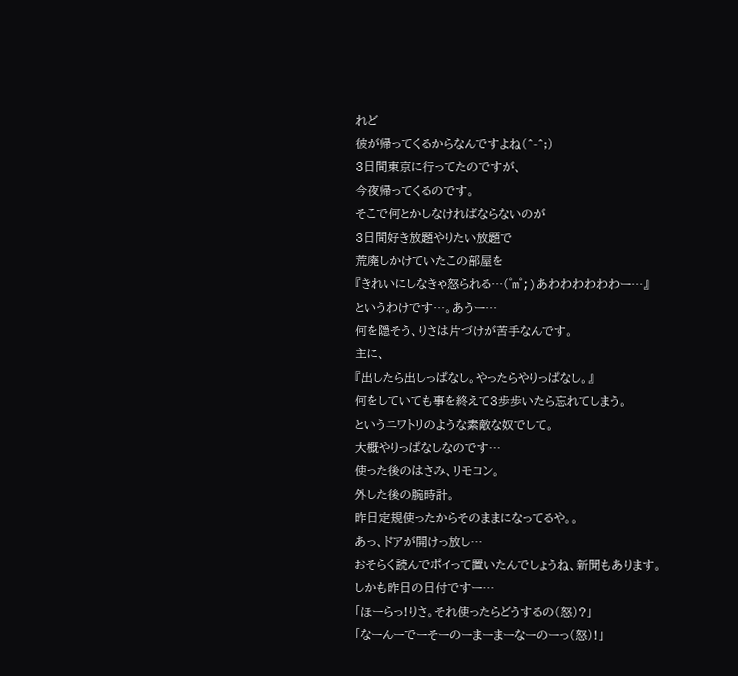れど
彼が帰ってくるからなんですよね(^-^;)
3日間東京に行ってたのですが、
今夜帰ってくるのです。
そこで何とかしなければならないのが
3日間好き放題やりたい放題で
荒廃しかけていたこの部屋を
『きれいにしなきゃ怒られる…(゜m゜;)あわわわわわわー…』
というわけです…。あうー…
何を隠そう、りさは片づけが苦手なんです。
主に、
『出したら出しっぱなし。やったらやりっぱなし。』
何をしていても事を終えて3歩歩いたら忘れてしまう。
というニワトリのような素敵な奴でして。
大概やりっぱなしなのです…
使った後のはさみ、リモコン。
外した後の腕時計。
昨日定規使ったからそのままになってるや。。
あっ、ドアが開けっ放し…
おそらく読んでポイって置いたんでしょうね、新聞もあります。
しかも昨日の日付ですー…
「ほーらっ!りさ。それ使ったらどうするの(怒)?」
「なーんーでーそーのーまーまーなーのーっ(怒)!」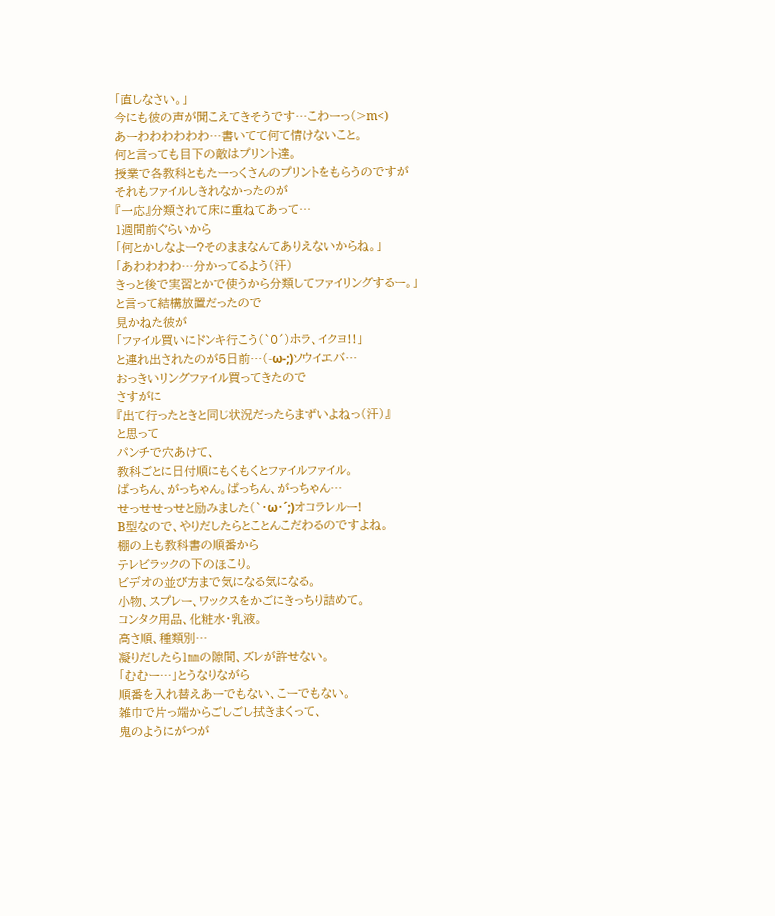「直しなさい。」
今にも彼の声が聞こえてきそうです…こわーっ(>m<)
あーわわわわわわ…書いてて何て情けないこと。
何と言っても目下の敵はプリント達。
授業で各教科ともたーっくさんのプリントをもらうのですが
それもファイルしきれなかったのが
『一応』分類されて床に重ねてあって…
1週間前ぐらいから
「何とかしなよー?そのままなんてありえないからね。」
「あわわわわ…分かってるよう(汗)
きっと後で実習とかで使うから分類してファイリングするー。」
と言って結構放置だったので
見かねた彼が
「ファイル買いにドンキ行こう(`0´)ホラ、イクヨ!!」
と連れ出されたのが5日前…(-ω-;)ソウイエバ…
おっきいリングファイル買ってきたので
さすがに
『出て行ったときと同じ状況だったらまずいよねっ(汗)』
と思って
パンチで穴あけて、
教科ごとに日付順にもくもくとファイルファイル。
ぱっちん、がっちゃん。ぱっちん、がっちゃん…
せっせせっせと励みました(`・ω・´;)オコラレルー!
B型なので、やりだしたらとことんこだわるのですよね。
棚の上も教科書の順番から
テレビラックの下のほこり。
ビデオの並び方まで気になる気になる。
小物、スプレー、ワックスをかごにきっちり詰めて。
コンタク用品、化粧水・乳液。
高さ順、種類別…
凝りだしたら1㎜の隙間、ズレが許せない。
「むむー…」とうなりながら
順番を入れ替えあーでもない、こーでもない。
雑巾で片っ端からごしごし拭きまくって、
鬼のようにがつが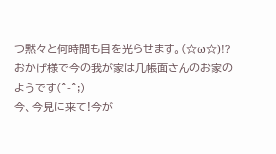つ黙々と何時間も目を光らせます。(☆ω☆)!?
おかげ様で今の我が家は几帳面さんのお家のようです(^-^;)
今、今見に来て!今が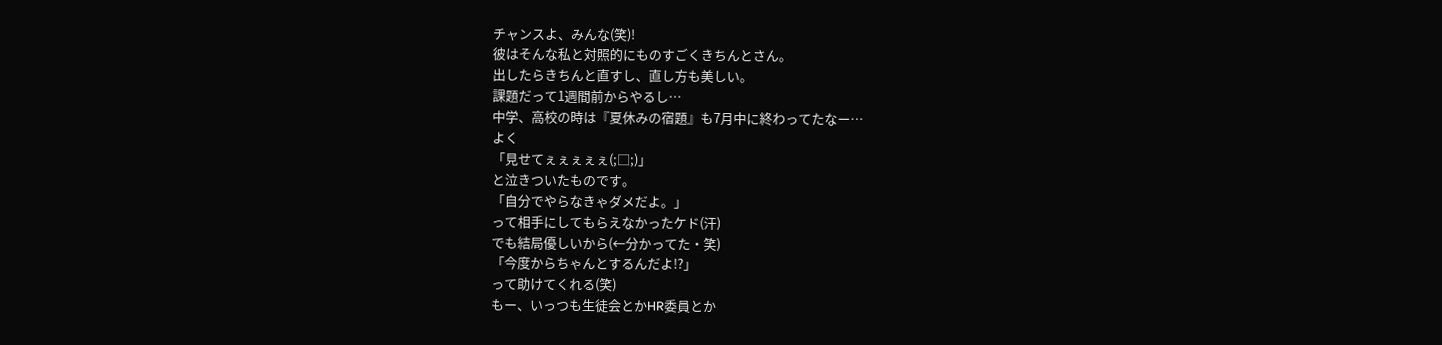チャンスよ、みんな(笑)!
彼はそんな私と対照的にものすごくきちんとさん。
出したらきちんと直すし、直し方も美しい。
課題だって1週間前からやるし…
中学、高校の時は『夏休みの宿題』も7月中に終わってたなー…
よく
「見せてぇぇぇぇぇ(;□;)」
と泣きついたものです。
「自分でやらなきゃダメだよ。」
って相手にしてもらえなかったケド(汗)
でも結局優しいから(←分かってた・笑)
「今度からちゃんとするんだよ!?」
って助けてくれる(笑)
もー、いっつも生徒会とかHR委員とか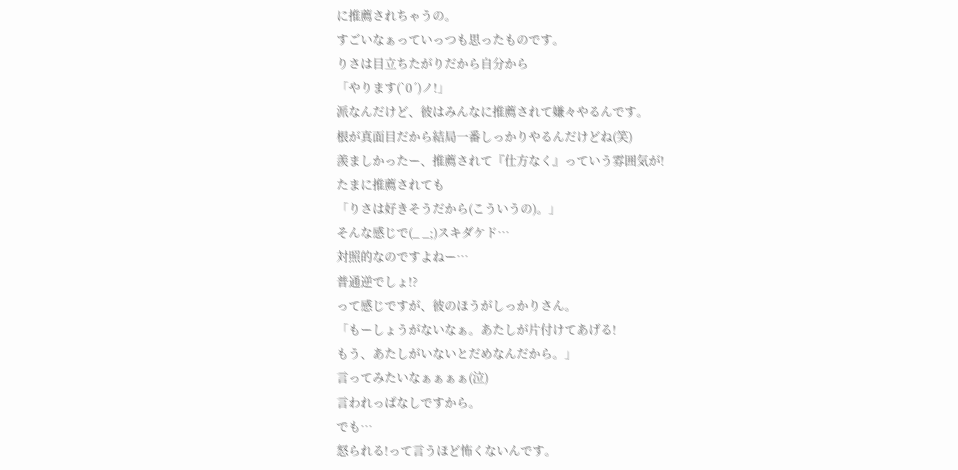に推薦されちゃうの。
すごいなぁっていっつも思ったものです。
りさは目立ちたがりだから自分から
「やります(`0´)ノ!」
派なんだけど、彼はみんなに推薦されて嫌々やるんです。
根が真面目だから結局一番しっかりやるんだけどね(笑)
羨ましかったー、推薦されて『仕方なく』っていう雰囲気が!
たまに推薦されても
「りさは好きそうだから(こういうの)。」
そんな感じで(_ _;)スキダケド…
対照的なのですよねー…
普通逆でしょ!?
って感じですが、彼のほうがしっかりさん。
「もーしょうがないなぁ。あたしが片付けてあげる!
もう、あたしがいないとだめなんだから。」
言ってみたいなぁぁぁぁ(泣)
言われっぱなしですから。
でも…
怒られる!って言うほど怖くないんです。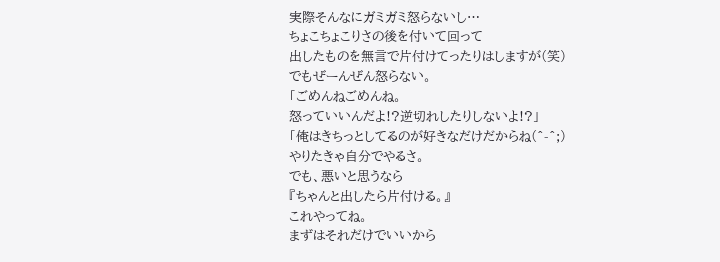実際そんなにガミガミ怒らないし…
ちょこちょこりさの後を付いて回って
出したものを無言で片付けてったりはしますが(笑)
でもぜーんぜん怒らない。
「ごめんねごめんね。
怒っていいんだよ!?逆切れしたりしないよ!?」
「俺はきちっとしてるのが好きなだけだからね(^-^;)
やりたきゃ自分でやるさ。
でも、悪いと思うなら
『ちゃんと出したら片付ける。』
これやってね。
まずはそれだけでいいから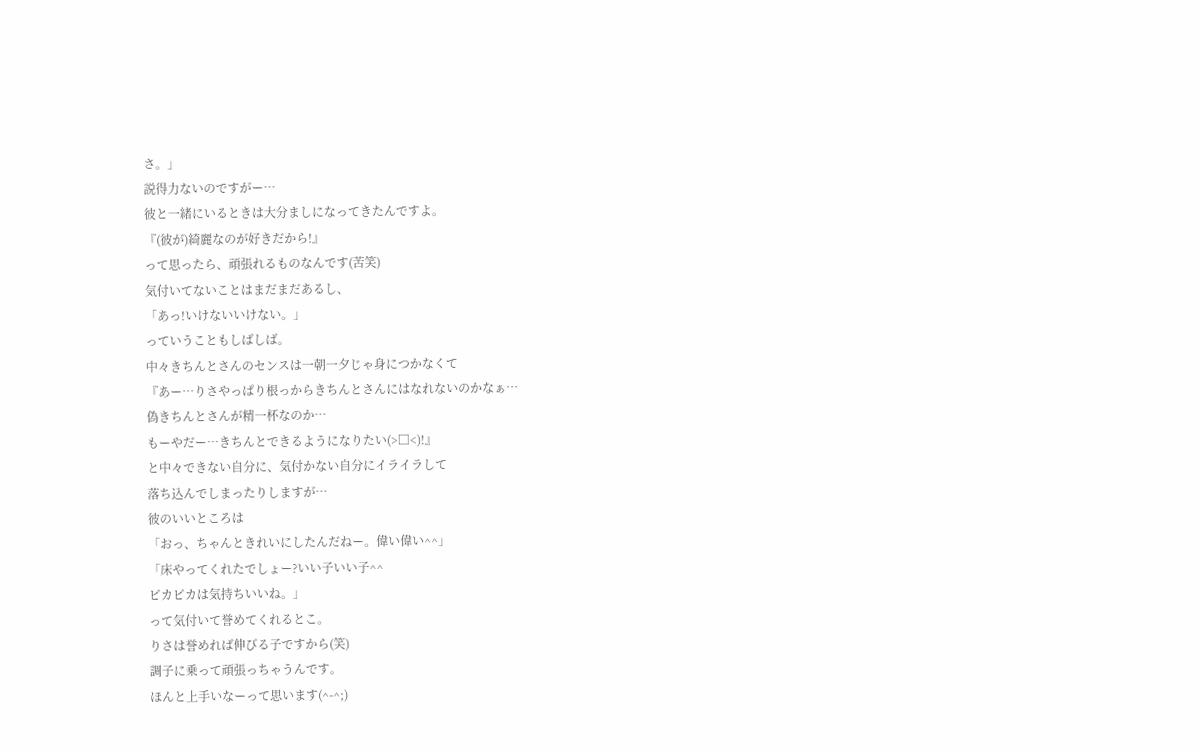さ。」
説得力ないのですがー…
彼と一緒にいるときは大分ましになってきたんですよ。
『(彼が)綺麗なのが好きだから!』
って思ったら、頑張れるものなんです(苦笑)
気付いてないことはまだまだあるし、
「あっ!いけないいけない。」
っていうこともしばしば。
中々きちんとさんのセンスは一朝一夕じゃ身につかなくて
『あー…りさやっぱり根っからきちんとさんにはなれないのかなぁ…
偽きちんとさんが精一杯なのか…
もーやだー…きちんとできるようになりたい(>□<)!』
と中々できない自分に、気付かない自分にイライラして
落ち込んでしまったりしますが…
彼のいいところは
「おっ、ちゃんときれいにしたんだねー。偉い偉い^^」
「床やってくれたでしょー?いい子いい子^^
ピカピカは気持ちいいね。」
って気付いて誉めてくれるとこ。
りさは誉めれば伸びる子ですから(笑)
調子に乗って頑張っちゃうんです。
ほんと上手いなーって思います(^-^;)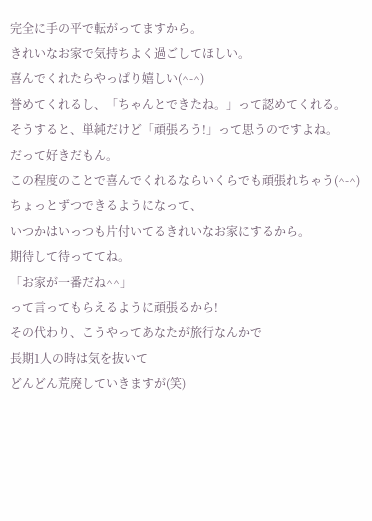完全に手の平で転がってますから。
きれいなお家で気持ちよく過ごしてほしい。
喜んでくれたらやっぱり嬉しい(^-^)
誉めてくれるし、「ちゃんとできたね。」って認めてくれる。
そうすると、単純だけど「頑張ろう!」って思うのですよね。
だって好きだもん。
この程度のことで喜んでくれるならいくらでも頑張れちゃう(^-^)
ちょっとずつできるようになって、
いつかはいっつも片付いてるきれいなお家にするから。
期待して待っててね。
「お家が一番だね^^」
って言ってもらえるように頑張るから!
その代わり、こうやってあなたが旅行なんかで
長期1人の時は気を抜いて
どんどん荒廃していきますが(笑)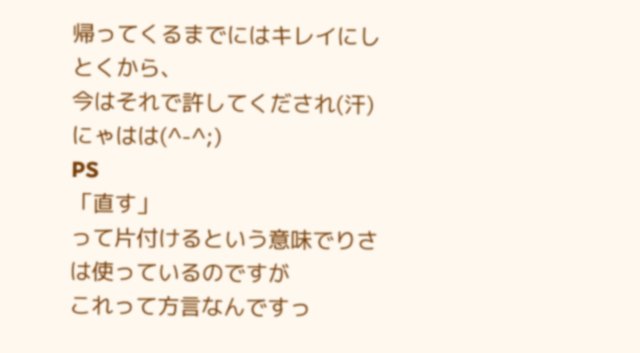帰ってくるまでにはキレイにしとくから、
今はそれで許してくだされ(汗)
にゃはは(^-^;)
PS
「直す」
って片付けるという意味でりさは使っているのですが
これって方言なんですっ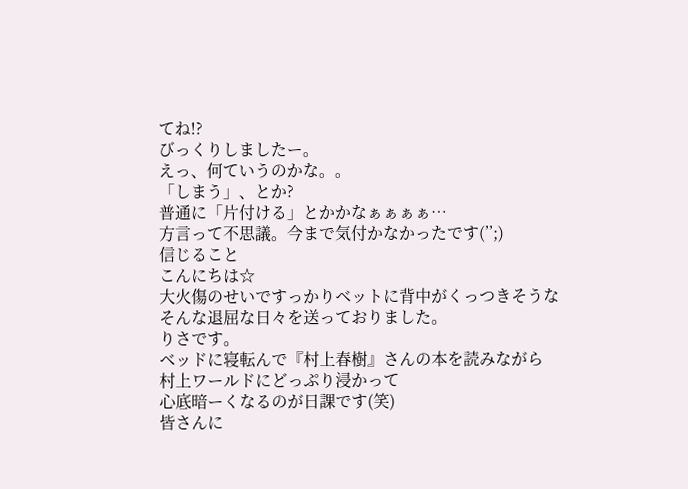てね!?
びっくりしましたー。
えっ、何ていうのかな。。
「しまう」、とか?
普通に「片付ける」とかかなぁぁぁぁ…
方言って不思議。今まで気付かなかったです(’’;)
信じること
こんにちは☆
大火傷のせいですっかりベットに背中がくっつきそうな
そんな退屈な日々を送っておりました。
りさです。
ベッドに寝転んで『村上春樹』さんの本を読みながら
村上ワールドにどっぷり浸かって
心底暗ーくなるのが日課です(笑)
皆さんに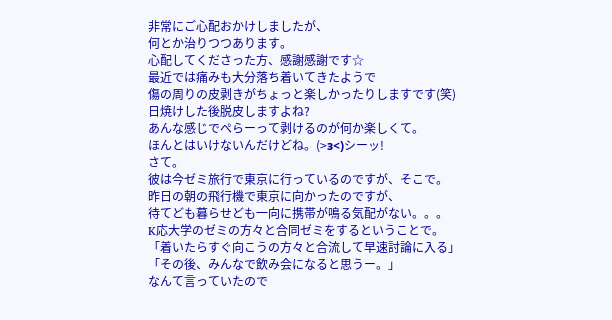非常にご心配おかけしましたが、
何とか治りつつあります。
心配してくださった方、感謝感謝です☆
最近では痛みも大分落ち着いてきたようで
傷の周りの皮剥きがちょっと楽しかったりしますです(笑)
日焼けした後脱皮しますよね?
あんな感じでぺらーって剥けるのが何か楽しくて。
ほんとはいけないんだけどね。(>з<)シーッ!
さて。
彼は今ゼミ旅行で東京に行っているのですが、そこで。
昨日の朝の飛行機で東京に向かったのですが、
待てども暮らせども一向に携帯が鳴る気配がない。。。
K応大学のゼミの方々と合同ゼミをするということで。
「着いたらすぐ向こうの方々と合流して早速討論に入る」
「その後、みんなで飲み会になると思うー。」
なんて言っていたので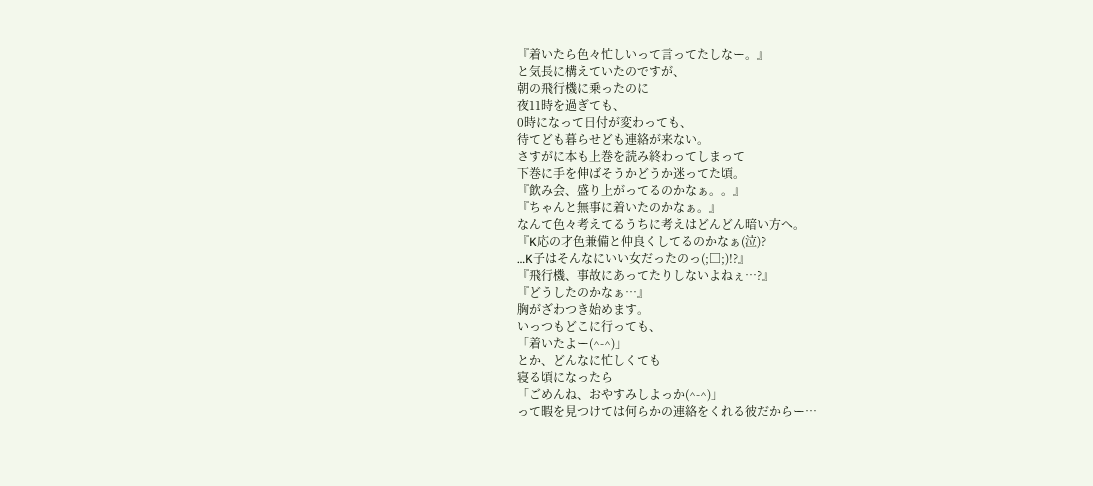『着いたら色々忙しいって言ってたしなー。』
と気長に構えていたのですが、
朝の飛行機に乗ったのに
夜11時を過ぎても、
0時になって日付が変わっても、
待てども暮らせども連絡が来ない。
さすがに本も上巻を読み終わってしまって
下巻に手を伸ばそうかどうか迷ってた頃。
『飲み会、盛り上がってるのかなぁ。。』
『ちゃんと無事に着いたのかなぁ。』
なんて色々考えてるうちに考えはどんどん暗い方へ。
『K応の才色兼備と仲良くしてるのかなぁ(泣)?
…K子はそんなにいい女だったのっ(;□;)!?』
『飛行機、事故にあってたりしないよねぇ…?』
『どうしたのかなぁ…』
胸がざわつき始めます。
いっつもどこに行っても、
「着いたよー(^-^)」
とか、どんなに忙しくても
寝る頃になったら
「ごめんね、おやすみしよっか(^-^)」
って暇を見つけては何らかの連絡をくれる彼だからー…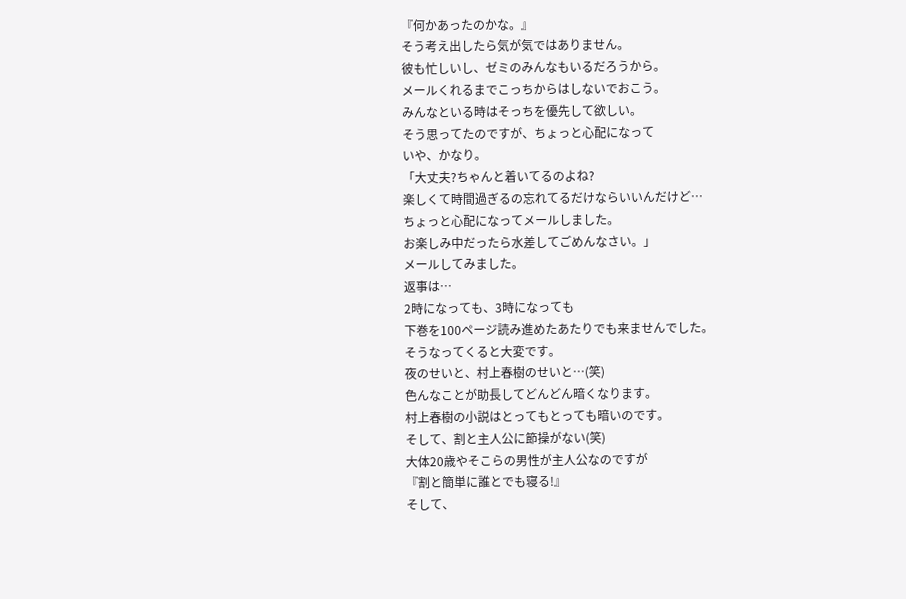『何かあったのかな。』
そう考え出したら気が気ではありません。
彼も忙しいし、ゼミのみんなもいるだろうから。
メールくれるまでこっちからはしないでおこう。
みんなといる時はそっちを優先して欲しい。
そう思ってたのですが、ちょっと心配になって
いや、かなり。
「大丈夫?ちゃんと着いてるのよね?
楽しくて時間過ぎるの忘れてるだけならいいんだけど…
ちょっと心配になってメールしました。
お楽しみ中だったら水差してごめんなさい。」
メールしてみました。
返事は…
2時になっても、3時になっても
下巻を100ページ読み進めたあたりでも来ませんでした。
そうなってくると大変です。
夜のせいと、村上春樹のせいと…(笑)
色んなことが助長してどんどん暗くなります。
村上春樹の小説はとってもとっても暗いのです。
そして、割と主人公に節操がない(笑)
大体20歳やそこらの男性が主人公なのですが
『割と簡単に誰とでも寝る!』
そして、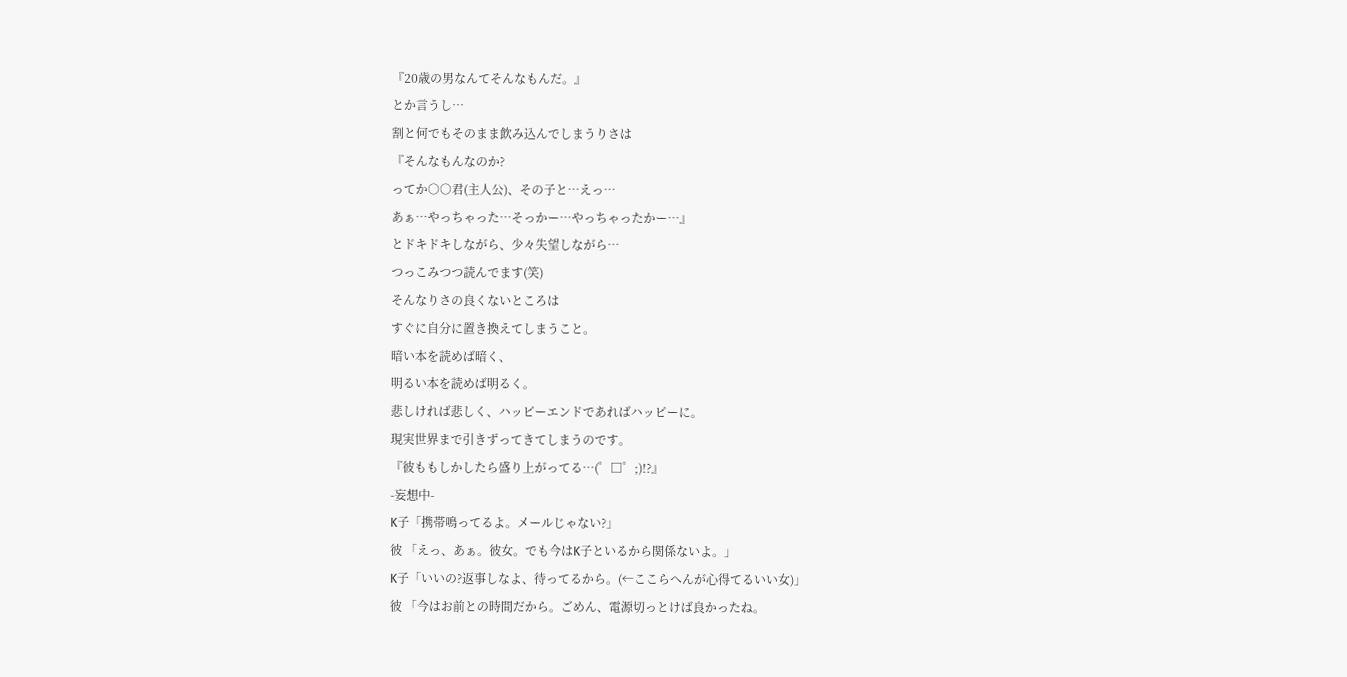『20歳の男なんてそんなもんだ。』
とか言うし…
割と何でもそのまま飲み込んでしまうりさは
『そんなもんなのか?
ってか○○君(主人公)、その子と…えっ…
あぁ…やっちゃった…そっかー…やっちゃったかー…』
とドキドキしながら、少々失望しながら…
つっこみつつ読んでます(笑)
そんなりさの良くないところは
すぐに自分に置き換えてしまうこと。
暗い本を読めば暗く、
明るい本を読めば明るく。
悲しければ悲しく、ハッピーエンドであればハッピーに。
現実世界まで引きずってきてしまうのです。
『彼ももしかしたら盛り上がってる…(゜□゜;)!?』
-妄想中-
K子「携帯鳴ってるよ。メールじゃない?」
彼 「えっ、あぁ。彼女。でも今はK子といるから関係ないよ。」
K子「いいの?返事しなよ、待ってるから。(←ここらへんが心得てるいい女)」
彼 「今はお前との時間だから。ごめん、電源切っとけば良かったね。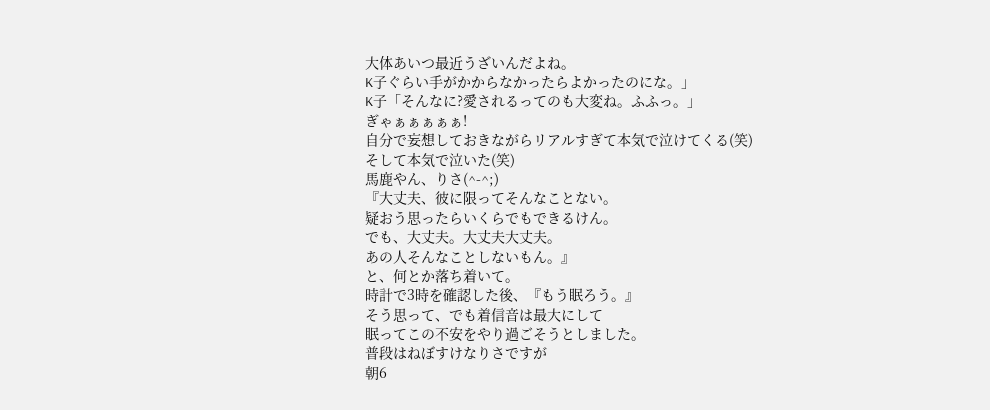大体あいつ最近うざいんだよね。
K子ぐらい手がかからなかったらよかったのにな。」
K子「そんなに?愛されるってのも大変ね。ふふっ。」
ぎゃぁぁぁぁぁ!
自分で妄想しておきながらリアルすぎて本気で泣けてくる(笑)
そして本気で泣いた(笑)
馬鹿やん、りさ(^-^;)
『大丈夫、彼に限ってそんなことない。
疑おう思ったらいくらでもできるけん。
でも、大丈夫。大丈夫大丈夫。
あの人そんなことしないもん。』
と、何とか落ち着いて。
時計で3時を確認した後、『もう眠ろう。』
そう思って、でも着信音は最大にして
眠ってこの不安をやり過ごそうとしました。
普段はねぼすけなりさですが
朝6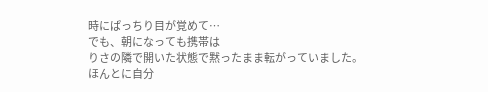時にぱっちり目が覚めて…
でも、朝になっても携帯は
りさの隣で開いた状態で黙ったまま転がっていました。
ほんとに自分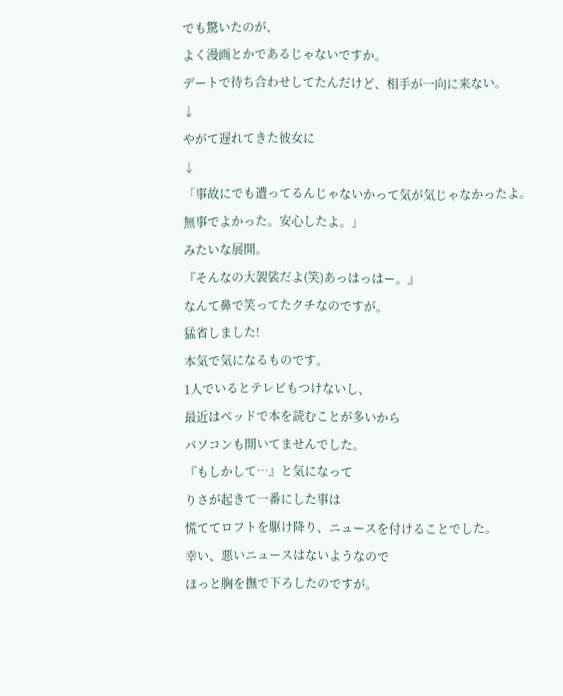でも驚いたのが、
よく漫画とかであるじゃないですか。
デートで待ち合わせしてたんだけど、相手が一向に来ない。
↓
やがて遅れてきた彼女に
↓
「事故にでも遭ってるんじゃないかって気が気じゃなかったよ。
無事でよかった。安心したよ。」
みたいな展開。
『そんなの大袈裟だよ(笑)あっはっはー。』
なんて鼻で笑ってたクチなのですが。
猛省しました!
本気で気になるものです。
1人でいるとテレビもつけないし、
最近はベッドで本を読むことが多いから
パソコンも開いてませんでした。
『もしかして…』と気になって
りさが起きて一番にした事は
慌ててロフトを駆け降り、ニュースを付けることでした。
幸い、悪いニュースはないようなので
ほっと胸を撫で下ろしたのですが。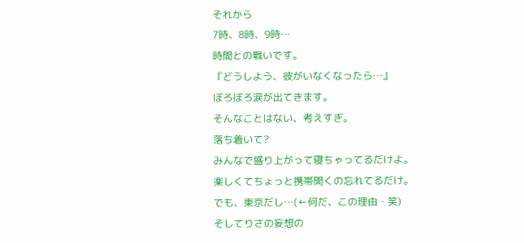それから
7時、8時、9時…
時間との戦いです。
『どうしよう、彼がいなくなったら…』
ぼろぼろ涙が出てきます。
そんなことはない、考えすぎ。
落ち着いて?
みんなで盛り上がって寝ちゃってるだけよ。
楽しくてちょっと携帯開くの忘れてるだけ。
でも、東京だし…(←何だ、この理由・笑)
そしてりさの妄想の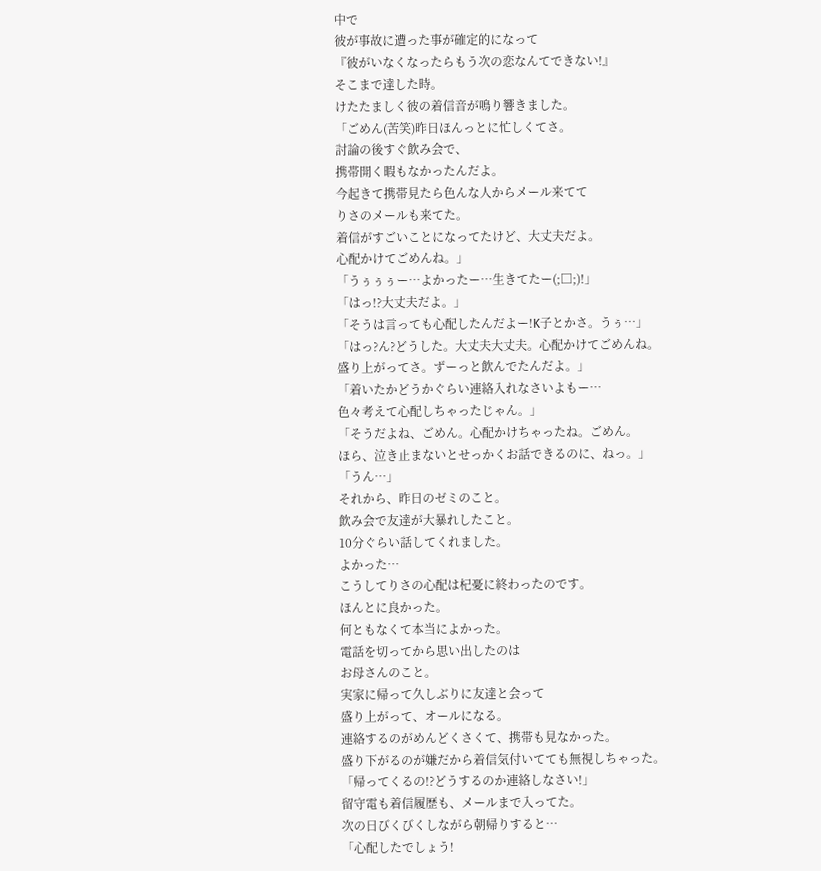中で
彼が事故に遭った事が確定的になって
『彼がいなくなったらもう次の恋なんてできない!』
そこまで達した時。
けたたましく彼の着信音が鳴り響きました。
「ごめん(苦笑)昨日ほんっとに忙しくてさ。
討論の後すぐ飲み会で、
携帯開く暇もなかったんだよ。
今起きて携帯見たら色んな人からメール来てて
りさのメールも来てた。
着信がすごいことになってたけど、大丈夫だよ。
心配かけてごめんね。」
「うぅぅぅー…よかったー…生きてたー(;□;)!」
「はっ!?大丈夫だよ。」
「そうは言っても心配したんだよー!K子とかさ。うぅ…」
「はっ?ん?どうした。大丈夫大丈夫。心配かけてごめんね。
盛り上がってさ。ずーっと飲んでたんだよ。」
「着いたかどうかぐらい連絡入れなさいよもー…
色々考えて心配しちゃったじゃん。」
「そうだよね、ごめん。心配かけちゃったね。ごめん。
ほら、泣き止まないとせっかくお話できるのに、ねっ。」
「うん…」
それから、昨日のゼミのこと。
飲み会で友達が大暴れしたこと。
10分ぐらい話してくれました。
よかった…
こうしてりさの心配は杞憂に終わったのです。
ほんとに良かった。
何ともなくて本当によかった。
電話を切ってから思い出したのは
お母さんのこと。
実家に帰って久しぶりに友達と会って
盛り上がって、オールになる。
連絡するのがめんどくさくて、携帯も見なかった。
盛り下がるのが嫌だから着信気付いてても無視しちゃった。
「帰ってくるの!?どうするのか連絡しなさい!」
留守電も着信履歴も、メールまで入ってた。
次の日びくびくしながら朝帰りすると…
「心配したでしょう!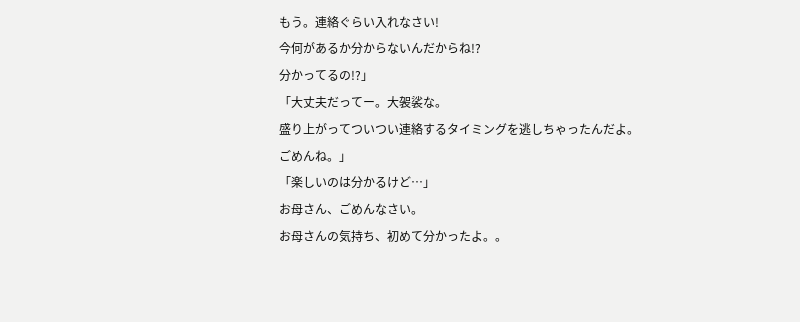もう。連絡ぐらい入れなさい!
今何があるか分からないんだからね!?
分かってるの!?」
「大丈夫だってー。大袈裟な。
盛り上がってついつい連絡するタイミングを逃しちゃったんだよ。
ごめんね。」
「楽しいのは分かるけど…」
お母さん、ごめんなさい。
お母さんの気持ち、初めて分かったよ。。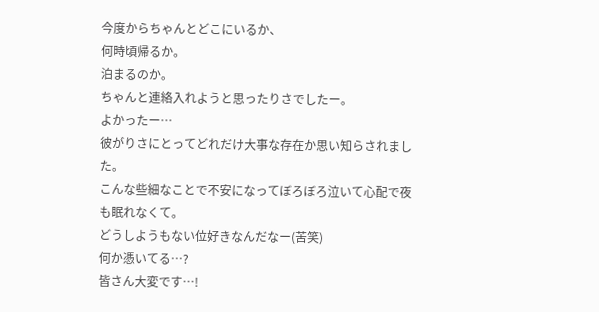今度からちゃんとどこにいるか、
何時頃帰るか。
泊まるのか。
ちゃんと連絡入れようと思ったりさでしたー。
よかったー…
彼がりさにとってどれだけ大事な存在か思い知らされました。
こんな些細なことで不安になってぼろぼろ泣いて心配で夜も眠れなくて。
どうしようもない位好きなんだなー(苦笑)
何か憑いてる…?
皆さん大変です…!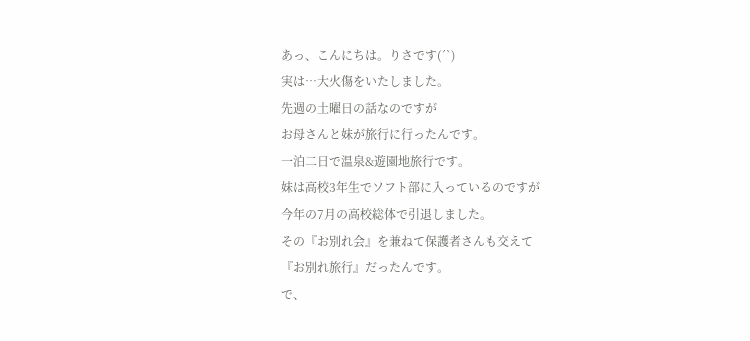あっ、こんにちは。りさです(´`)
実は…大火傷をいたしました。
先週の土曜日の話なのですが
お母さんと妹が旅行に行ったんです。
一泊二日で温泉&遊園地旅行です。
妹は高校3年生でソフト部に入っているのですが
今年の7月の高校総体で引退しました。
その『お別れ会』を兼ねて保護者さんも交えて
『お別れ旅行』だったんです。
で、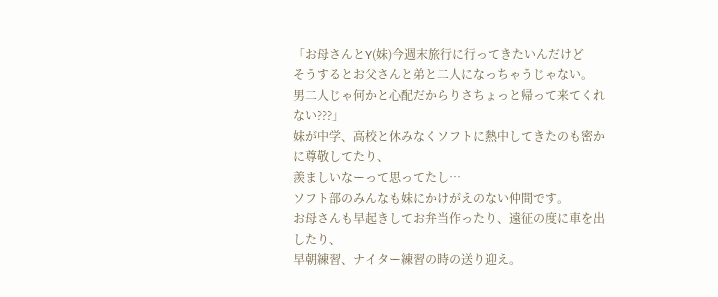「お母さんとY(妹)今週末旅行に行ってきたいんだけど
そうするとお父さんと弟と二人になっちゃうじゃない。
男二人じゃ何かと心配だからりさちょっと帰って来てくれない???」
妹が中学、高校と休みなくソフトに熱中してきたのも密かに尊敬してたり、
羨ましいなーって思ってたし…
ソフト部のみんなも妹にかけがえのない仲間です。
お母さんも早起きしてお弁当作ったり、遠征の度に車を出したり、
早朝練習、ナイター練習の時の送り迎え。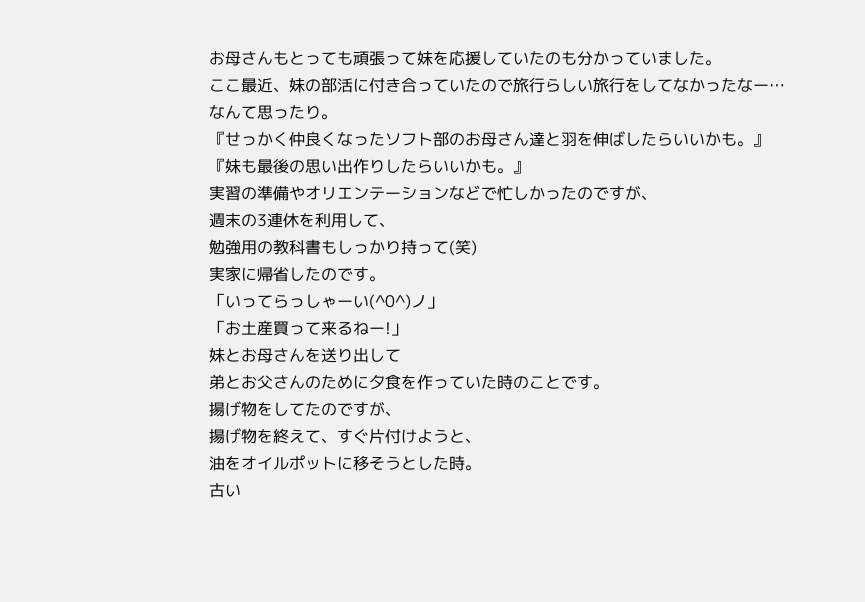お母さんもとっても頑張って妹を応援していたのも分かっていました。
ここ最近、妹の部活に付き合っていたので旅行らしい旅行をしてなかったなー…
なんて思ったり。
『せっかく仲良くなったソフト部のお母さん達と羽を伸ばしたらいいかも。』
『妹も最後の思い出作りしたらいいかも。』
実習の準備やオリエンテーションなどで忙しかったのですが、
週末の3連休を利用して、
勉強用の教科書もしっかり持って(笑)
実家に帰省したのです。
「いってらっしゃーい(^0^)ノ」
「お土産買って来るねー!」
妹とお母さんを送り出して
弟とお父さんのために夕食を作っていた時のことです。
揚げ物をしてたのですが、
揚げ物を終えて、すぐ片付けようと、
油をオイルポットに移そうとした時。
古い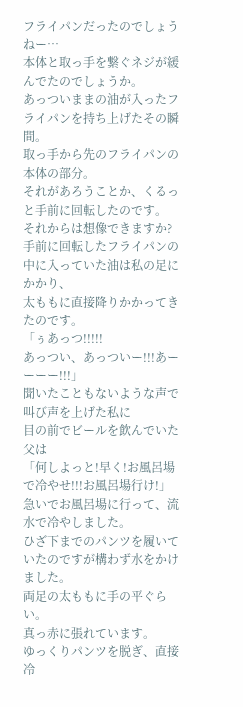フライパンだったのでしょうねー…
本体と取っ手を繋ぐネジが緩んでたのでしょうか。
あっついままの油が入ったフライパンを持ち上げたその瞬間。
取っ手から先のフライパンの本体の部分。
それがあろうことか、くるっと手前に回転したのです。
それからは想像できますか?
手前に回転したフライパンの中に入っていた油は私の足にかかり、
太ももに直接降りかかってきたのです。
「ぅあっつ!!!!!
あっつい、あっついー!!!あーーーー!!!」
聞いたこともないような声で叫び声を上げた私に
目の前でビールを飲んでいた父は
「何しよっと!早く!お風呂場で冷やせ!!!お風呂場行け!」
急いでお風呂場に行って、流水で冷やしました。
ひざ下までのパンツを履いていたのですが構わず水をかけました。
両足の太ももに手の平ぐらい。
真っ赤に張れています。
ゆっくりパンツを脱ぎ、直接冷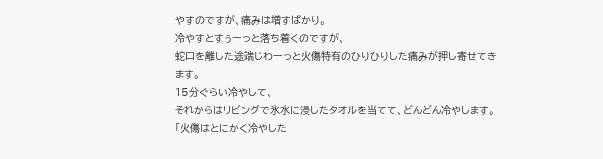やすのですが、痛みは増すばかり。
冷やすとすぅーっと落ち着くのですが、
蛇口を離した途端じわーっと火傷特有のひりひりした痛みが押し寄せてきます。
15分ぐらい冷やして、
それからはリビングで氷水に浸したタオルを当てて、どんどん冷やします。
「火傷はとにかく冷やした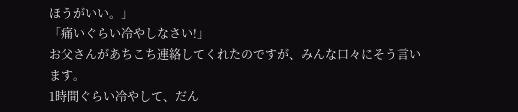ほうがいい。」
「痛いぐらい冷やしなさい!」
お父さんがあちこち連絡してくれたのですが、みんな口々にそう言います。
1時間ぐらい冷やして、だん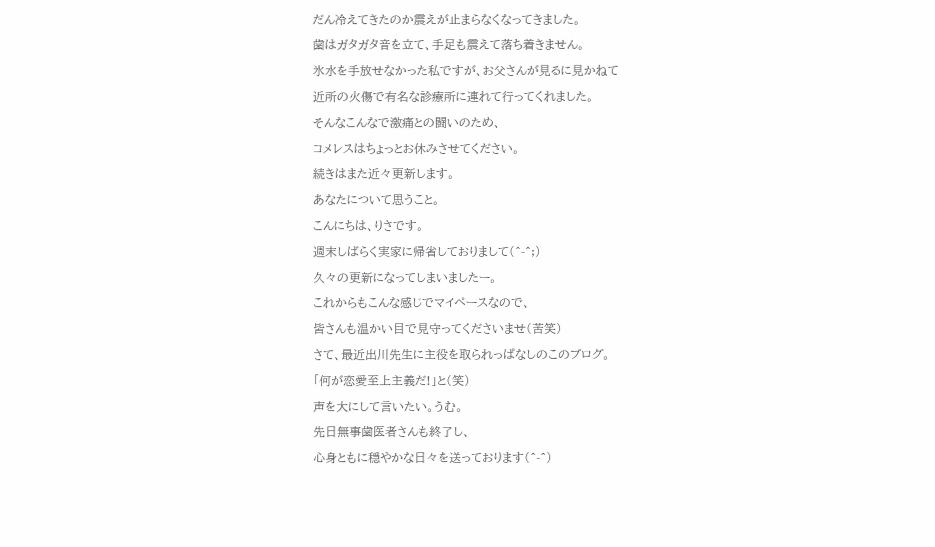だん冷えてきたのか震えが止まらなくなってきました。
歯はガタガタ音を立て、手足も震えて落ち着きません。
氷水を手放せなかった私ですが、お父さんが見るに見かねて
近所の火傷で有名な診療所に連れて行ってくれました。
そんなこんなで激痛との闘いのため、
コメレスはちょっとお休みさせてください。
続きはまた近々更新します。
あなたについて思うこと。
こんにちは、りさです。
週末しばらく実家に帰省しておりまして(^-^;)
久々の更新になってしまいましたー。
これからもこんな感じでマイペースなので、
皆さんも温かい目で見守ってくださいませ(苦笑)
さて、最近出川先生に主役を取られっぱなしのこのブログ。
「何が恋愛至上主義だ!」と(笑)
声を大にして言いたい。うむ。
先日無事歯医者さんも終了し、
心身ともに穏やかな日々を送っております(^-^)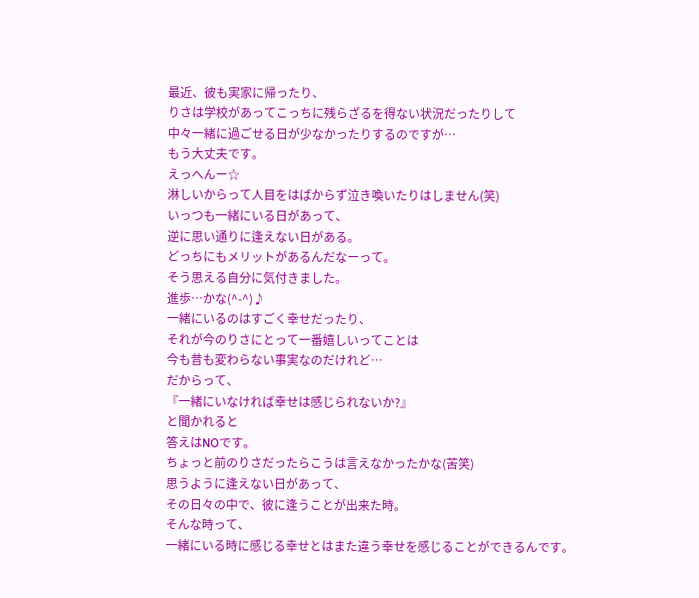最近、彼も実家に帰ったり、
りさは学校があってこっちに残らざるを得ない状況だったりして
中々一緒に過ごせる日が少なかったりするのですが…
もう大丈夫です。
えっへんー☆
淋しいからって人目をはばからず泣き喚いたりはしません(笑)
いっつも一緒にいる日があって、
逆に思い通りに逢えない日がある。
どっちにもメリットがあるんだなーって。
そう思える自分に気付きました。
進歩…かな(^-^)♪
一緒にいるのはすごく幸せだったり、
それが今のりさにとって一番嬉しいってことは
今も昔も変わらない事実なのだけれど…
だからって、
『一緒にいなければ幸せは感じられないか?』
と聞かれると
答えはNOです。
ちょっと前のりさだったらこうは言えなかったかな(苦笑)
思うように逢えない日があって、
その日々の中で、彼に逢うことが出来た時。
そんな時って、
一緒にいる時に感じる幸せとはまた違う幸せを感じることができるんです。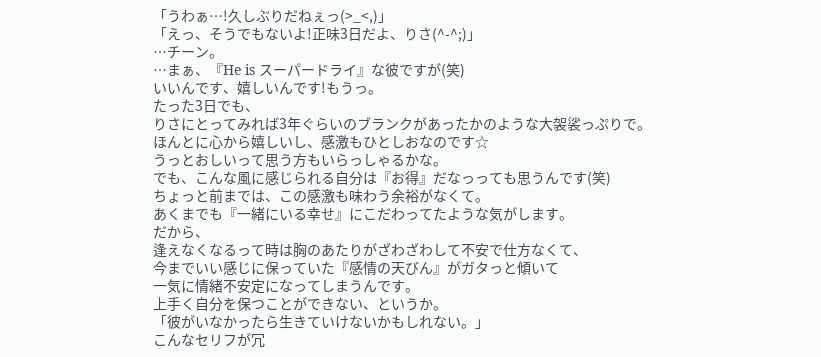「うわぁ…!久しぶりだねぇっ(>_<,)」
「えっ、そうでもないよ!正味3日だよ、りさ(^-^;)」
…チーン。
…まぁ、『He is スーパードライ』な彼ですが(笑)
いいんです、嬉しいんです!もうっ。
たった3日でも、
りさにとってみれば3年ぐらいのブランクがあったかのような大袈裟っぷりで。
ほんとに心から嬉しいし、感激もひとしおなのです☆
うっとおしいって思う方もいらっしゃるかな。
でも、こんな風に感じられる自分は『お得』だなっっても思うんです(笑)
ちょっと前までは、この感激も味わう余裕がなくて。
あくまでも『一緒にいる幸せ』にこだわってたような気がします。
だから、
逢えなくなるって時は胸のあたりがざわざわして不安で仕方なくて、
今までいい感じに保っていた『感情の天びん』がガタっと傾いて
一気に情緒不安定になってしまうんです。
上手く自分を保つことができない、というか。
「彼がいなかったら生きていけないかもしれない。」
こんなセリフが冗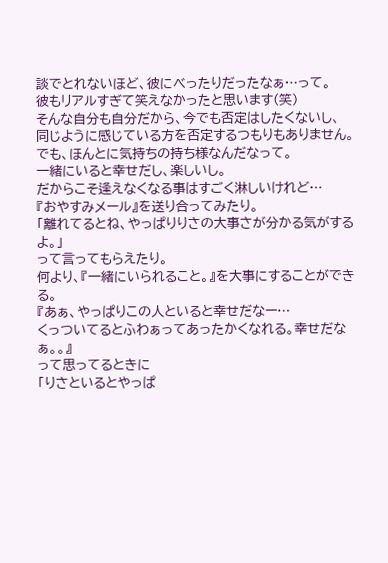談でとれないほど、彼にべったりだったなぁ…って。
彼もリアルすぎて笑えなかったと思います(笑)
そんな自分も自分だから、今でも否定はしたくないし、
同じように感じている方を否定するつもりもありません。
でも、ほんとに気持ちの持ち様なんだなって。
一緒にいると幸せだし、楽しいし。
だからこそ逢えなくなる事はすごく淋しいけれど…
『おやすみメール』を送り合ってみたり。
「離れてるとね、やっぱりりさの大事さが分かる気がするよ。」
って言ってもらえたり。
何より、『一緒にいられること。』を大事にすることができる。
『あぁ、やっぱりこの人といると幸せだなー…
くっついてるとふわぁってあったかくなれる。幸せだなぁ。。』
って思ってるときに
「りさといるとやっぱ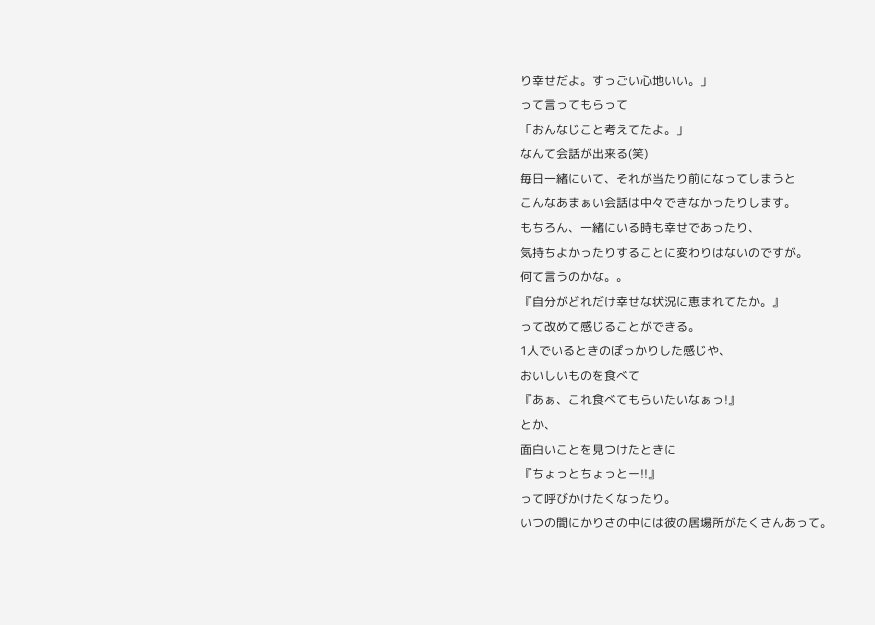り幸せだよ。すっごい心地いい。」
って言ってもらって
「おんなじこと考えてたよ。」
なんて会話が出来る(笑)
毎日一緒にいて、それが当たり前になってしまうと
こんなあまぁい会話は中々できなかったりします。
もちろん、一緒にいる時も幸せであったり、
気持ちよかったりすることに変わりはないのですが。
何て言うのかな。。
『自分がどれだけ幸せな状況に恵まれてたか。』
って改めて感じることができる。
1人でいるときのぽっかりした感じや、
おいしいものを食べて
『あぁ、これ食べてもらいたいなぁっ!』
とか、
面白いことを見つけたときに
『ちょっとちょっとー!!』
って呼びかけたくなったり。
いつの間にかりさの中には彼の居場所がたくさんあって。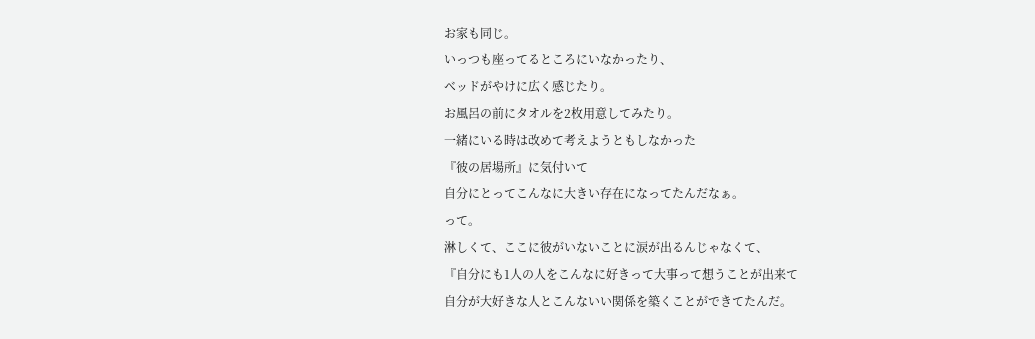お家も同じ。
いっつも座ってるところにいなかったり、
ベッドがやけに広く感じたり。
お風呂の前にタオルを2枚用意してみたり。
一緒にいる時は改めて考えようともしなかった
『彼の居場所』に気付いて
自分にとってこんなに大きい存在になってたんだなぁ。
って。
淋しくて、ここに彼がいないことに涙が出るんじゃなくて、
『自分にも1人の人をこんなに好きって大事って想うことが出来て
自分が大好きな人とこんないい関係を築くことができてたんだ。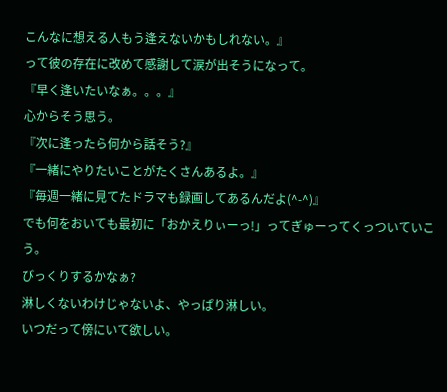こんなに想える人もう逢えないかもしれない。』
って彼の存在に改めて感謝して涙が出そうになって。
『早く逢いたいなぁ。。。』
心からそう思う。
『次に逢ったら何から話そう?』
『一緒にやりたいことがたくさんあるよ。』
『毎週一緒に見てたドラマも録画してあるんだよ(^-^)』
でも何をおいても最初に「おかえりぃーっ!」ってぎゅーってくっついていこう。
びっくりするかなぁ?
淋しくないわけじゃないよ、やっぱり淋しい。
いつだって傍にいて欲しい。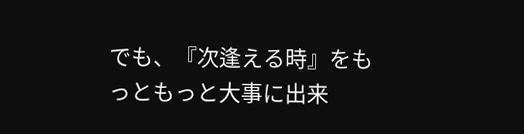でも、『次逢える時』をもっともっと大事に出来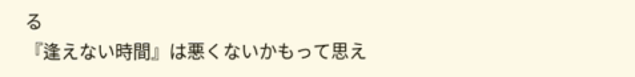る
『逢えない時間』は悪くないかもって思え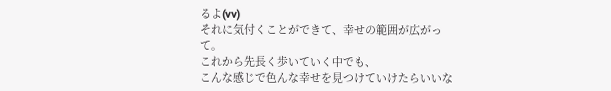るよ(vv)
それに気付くことができて、幸せの範囲が広がって。
これから先長く歩いていく中でも、
こんな感じで色んな幸せを見つけていけたらいいな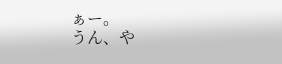ぁー。
うん、や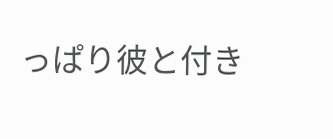っぱり彼と付き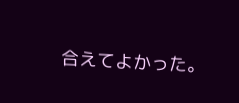合えてよかった。